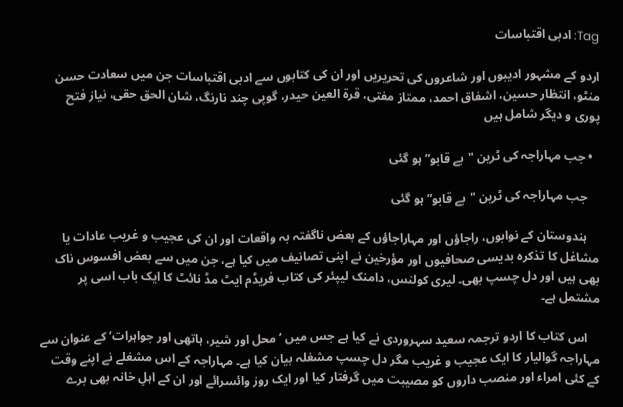Tag: ادبی اقتباسات

اردو کے مشہور ادیبوں اور شاعروں کی تحریریں اور ان کی کتابوں سے ادبی اقتباسات جن میں سعادت حسن منٹو، انتظار حسین، اشفاق احمد، ممتاز مفتی، قرۃ العین حیدر، گوپی چند نارنگ، شان الحق حقی، نیاز فتح پوری و دیگر شامل ہیں

  • جب مہاراجہ کی ٹرین "بے قابو” ہو گئی

    جب مہاراجہ کی ٹرین "بے قابو” ہو گئی

    ہندوستان کے نوابوں، راجاؤں اور مہاراجاؤں کے بعض‌ ناگفتہ بہ واقعات اور ان کی عجیب و غریب عادات یا مشاغل کا تذکرہ بدیسی صحافیوں اور مؤرخین نے اپنی تصانیف میں کیا ہے، جن میں سے بعض افسوس ناک بھی ہیں اور دل چسپ بھی۔ لیری کولنس، دامنک لیپئر کی کتاب فریڈم ایٹ مڈ نائٹ کا ایک باب اسی پر مشتمل ہے۔

    اس کتاب کا اردو ترجمہ سعید سہروردی نے کیا ہے جس میں ’محل اور شیر، ہاتھی اور جواہرات‘ کے عنوان سے مہاراجہ گوالیار کا ایک عجیب و غریب مگر دل چسپ مشغلہ بیان کیا ہے۔ مہاراجہ کے اس مشغلے نے اپنے وقت کے کئی امراء اور منصب داروں کو مصیبت میں‌ گرفتار کیا اور ایک روز وائسرائے اور ان کے اہلِ خانہ بھی برے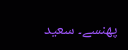پھنسے۔ سعید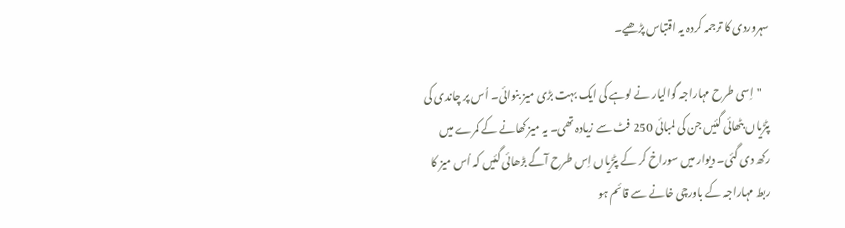سہروردی کا ترجمہ کردہ یہ اقتباس پڑھیے۔

    "اِسی طرح مہاراجہ گوالیار نے لوہے کی ایک بہت بڑی میز بنوائی۔ اُس پر چاندی کی پٹڑیاں بٹھائی گئیں جن کی لمبائی 250 فٹ سے زیادہ تھی۔ یہ میز کھانے کے کمرے میں رکھ دی گئی۔ دیوار میں سوراخ کر کے پٹڑیاں اِس طرح آگے بڑھائی گئیں کہ اُس میز کا ربط مہاراجہ کے باورچی خانے سے قائم ہو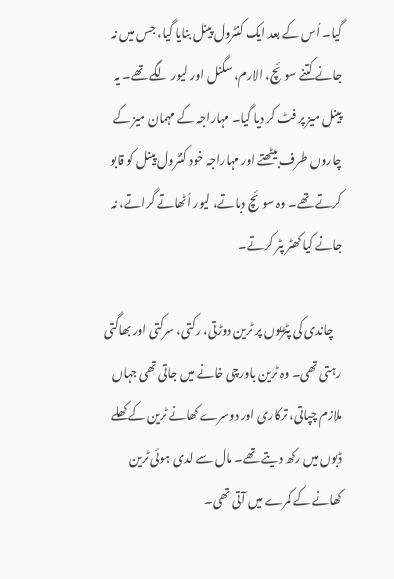گیا۔ اُس کے بعد ایک کنٹرول پینل بنایا گیا، جس میں نہ جانے کتنے سوئچ، الارم، سگنل اور لیور لگے تھے۔ یہ پینل میز پر فٹ کر دیا گیا۔ مہاراجہ کے مہمان میز کے چاروں طرف بیٹھتے اور مہاراجہ خود کنٹرول پینل کو قابو کرتے تھے۔ وہ سوئچ دباتے، لیور اُٹھاتے گراتے، نہ جانے کیا کھٹر پٹر کرتے۔

    چاندی کی پٹڑیوں پر ٹرین دوڑتی، رکتی، سرکتی اور بھاگتی رہتی تھی۔ وہ ٹرین باورچی خانے میں جاتی تھی جہاں ملازم چپاتی، ترکاری اور دوسرے کھانے ٹرین کے کھلے ڈبوں میں رکھ دیتے تھے۔ مال سے لدی ہوئی ٹرین کھانے کے کمرے میں آتی تھی۔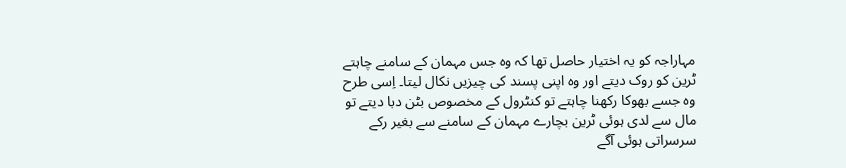مہاراجہ کو یہ اختیار حاصل تھا کہ وہ جس مہمان کے سامنے چاہتے ٹرین کو روک دیتے اور وہ اپنی پسند کی چیزیں نکال لیتا۔ اِسی طرح وہ جسے بھوکا رکھنا چاہتے تو کنٹرول کے مخصوص بٹن دبا دیتے تو مال سے لدی ہوئی ٹرین بچارے مہمان کے سامنے سے بغیر رکے سرسراتی ہوئی آگے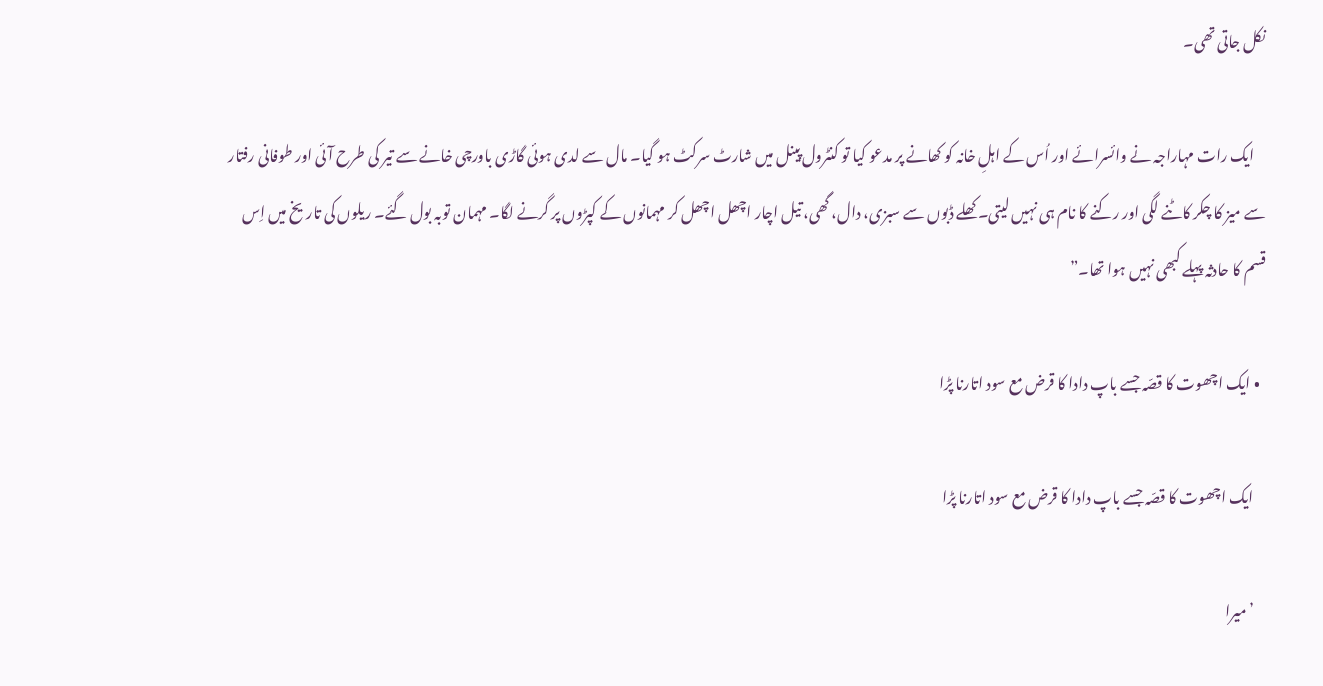نکل جاتی تھی۔

    ایک رات مہاراجہ نے وائسرائے اور اُس کے اہلِ خانہ کو کھانے پر مدعو کیا تو کنٹرول پینل میں شارٹ سرکٹ ہو گیا۔ مال سے لدی ہوئی گاڑی باورچی خانے سے تیر کی طرح آئی اور طوفانی رفتار سے میز کا چکر کاٹنے لگی اور رکنے کا نام ہی نہیں لیتی۔ کھلے ڈبوں سے سبزی، دال، گھی، تیل اچار اچھل اچھل کر مہمانوں کے کپڑوں پر گرنے لگا۔ مہمان توبہ بول گئے۔ ریلوں کی تاریخ میں اِس قسم کا حادثہ پہلے کبھی نہیں ہوا تھا۔”

  • ایک اچھوت کا قصّہ جسے باپ دادا کا قرض مع سود اتارنا پڑا

    ایک اچھوت کا قصّہ جسے باپ دادا کا قرض مع سود اتارنا پڑا

    ’میرا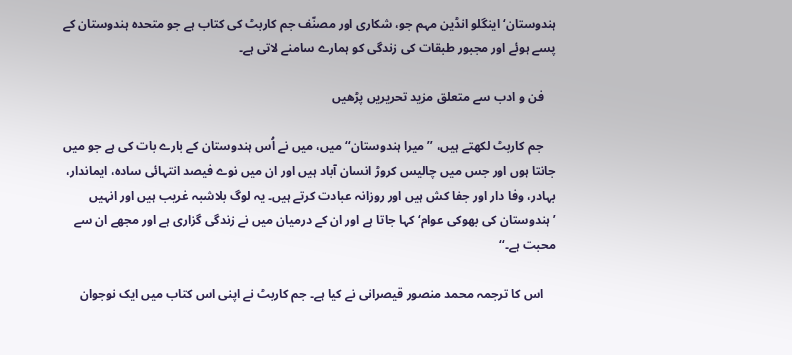ہندوستان‘ اینگلو انڈین مہم جو، شکاری اور مصنّف جم کاربٹ کی کتاب ہے جو متحدہ ہندوستان کے پسے ہوئے اور مجبور طبقات کی زندگی کو ہمارے سامنے لاتی ہے۔

    فن و ادب سے متعلق مزید تحریریں پڑھیں

    جم کاربٹ لکھتے ہیں، ’’میرا ہندوستان‘‘ میں، میں نے اُس ہندوستان کے بارے بات کی ہے جو میں جانتا ہوں اور جس میں چالیس کروڑ انسان آباد ہیں اور ان میں نوے فیصد انتہائی سادہ، ایماندار، بہادر، وفا دار اور جفا کش ہیں اور روزانہ عبادت کرتے ہیں۔ یہ لوگ بلاشبہ غریب ہیں اور انہیں ’ہندوستان کی بھوکی عوام‘ کہا جاتا ہے اور ان کے درمیان میں نے زندگی گزاری ہے اور مجھے ان سے محبت ہے۔‘‘

    اس کا ترجمہ محمد منصور قیصرانی نے کیا ہے۔ جم کاربٹ نے اپنی اس کتاب میں ایک نوجوان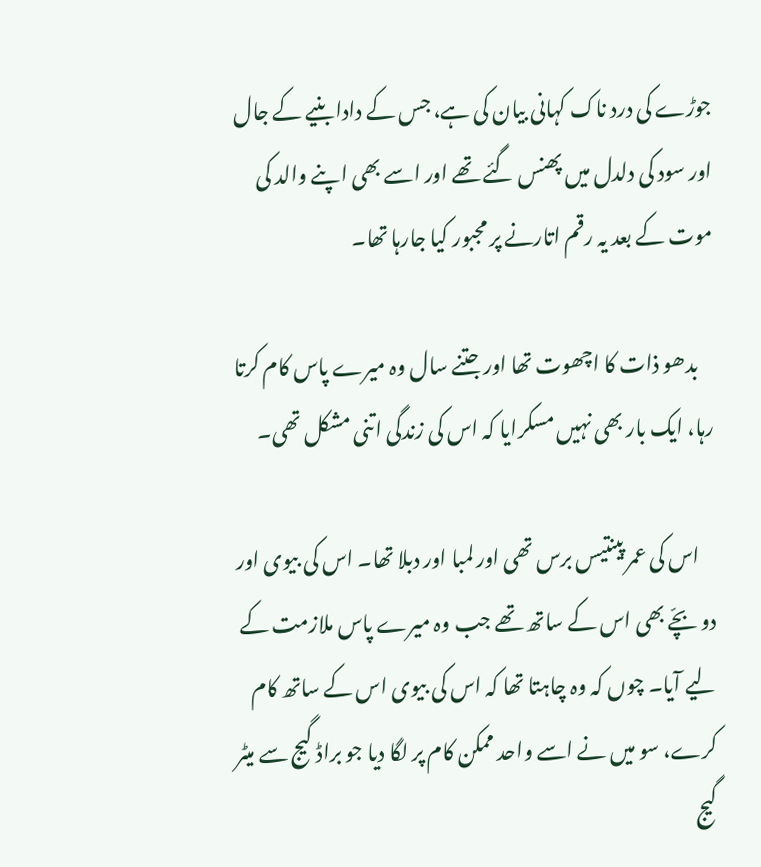جوڑے کی درد ناک کہانی بیان کی ہے، جس کے دادا بنیے کے جال اور سود کی دلدل میں پھنس گئے تھے اور اسے بھی اپنے والد کی موت کے بعد یہ رقم اتارنے پر مجبور کیا جارہا تھا۔

    بدھو ذات کا اچھوت تھا اور جتنے سال وہ میرے پاس کام کرتا رہا، ایک بار بھی نہیں مسکرایا کہ اس کی زندگی اتنی مشکل تھی۔

    اس کی عمر پینتیس برس تھی اور لمبا اور دبلا تھا۔ اس کی بیوی اور دو بچّے بھی اس کے ساتھ تھے جب وہ میرے پاس ملازمت کے لیے آیا۔ چوں کہ وہ چاہتا تھا کہ اس کی بیوی اس کے ساتھ کام کرے، سو میں نے اسے واحد ممکن کام پر لگا دیا جو براڈ گیج سے میٹر گیج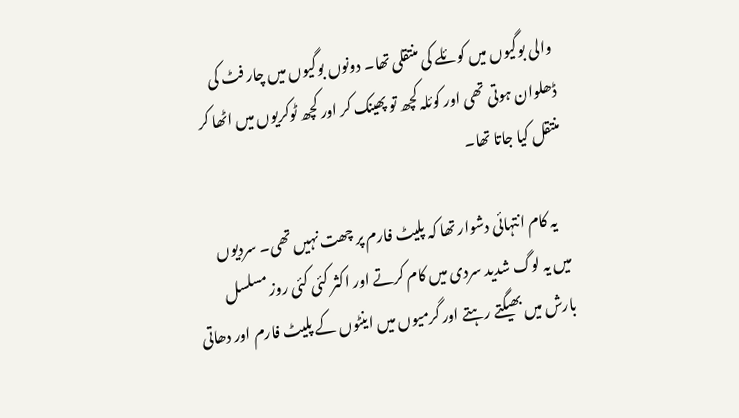والی بوگیوں میں کوئلے کی منتقلی تھا۔ دونوں بوگیوں میں چار فٹ کی ڈھلوان ہوتی تھی اور کوئلہ کچھ تو پھینک کر اور کچھ ٹوکریوں میں اٹھا کر منتقل کیا جاتا تھا۔

    یہ کام انتہائی دشوار تھا کہ پلیٹ فارم پر چھت نہیں تھی۔ سردیوں میں یہ لوگ شدید سردی میں کام کرتے اور اکثر کئی کئی روز مسلسل بارش میں بھیگتے رہتے اور گرمیوں میں اینٹوں کے پلیٹ فارم اور دھاتی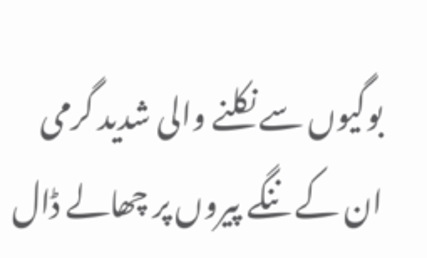بوگیوں سے نکلنے والی شدید گرمی ان کے ننگے پیروں پر چھالے ڈال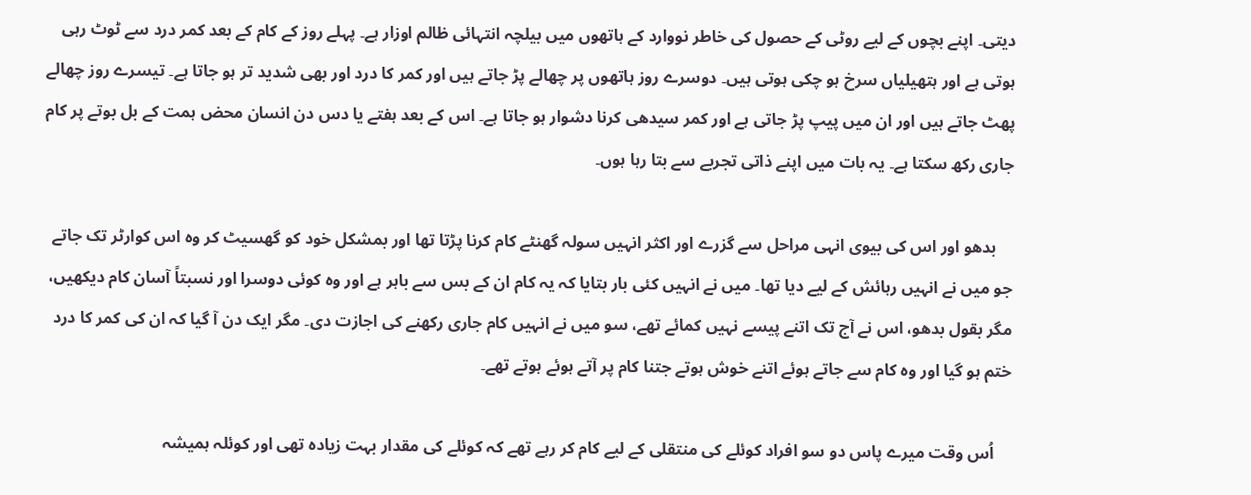دیتی۔ اپنے بچوں کے لیے روٹی کے حصول کی خاطر نووارد کے ہاتھوں میں بیلچہ انتہائی ظالم اوزار ہے۔ پہلے روز کے کام کے بعد کمر درد سے ٹوٹ رہی ہوتی ہے اور ہتھیلیاں سرخ ہو چکی ہوتی ہیں۔ دوسرے روز ہاتھوں پر چھالے پڑ جاتے ہیں اور کمر کا درد اور بھی شدید تر ہو جاتا ہے۔ تیسرے روز چھالے پھٹ جاتے ہیں اور ان میں پیپ پڑ جاتی ہے اور کمر سیدھی کرنا دشوار ہو جاتا ہے۔ اس کے بعد ہفتے یا دس دن انسان محض ہمت کے بل بوتے پر کام جاری رکھ سکتا ہے۔ یہ بات میں اپنے ذاتی تجربے سے بتا رہا ہوں۔

    بدھو اور اس کی بیوی انہی مراحل سے گزرے اور اکثر انہیں سولہ گھنٹے کام کرنا پڑتا تھا اور بمشکل خود کو گھسیٹ کر وہ اس کوارٹر تک جاتے جو میں نے انہیں رہائش کے لیے دیا تھا۔ میں نے انہیں کئی بار بتایا کہ یہ کام ان کے بس سے باہر ہے اور وہ کوئی دوسرا اور نسبتاً آسان کام دیکھیں، مگر بقول بدھو، اس نے آج تک اتنے پیسے نہیں کمائے تھے، سو میں نے انہیں کام جاری رکھنے کی اجازت دی۔ مگر ایک دن آ گیا کہ ان کی کمر کا درد ختم ہو گیا اور وہ کام سے جاتے ہوئے اتنے خوش ہوتے جتنا کام پر آتے ہوئے ہوتے تھے۔

    اُس وقت میرے پاس دو سو افراد کوئلے کی منتقلی کے لیے کام کر رہے تھے کہ کوئلے کی مقدار بہت زیادہ تھی اور کوئلہ ہمیشہ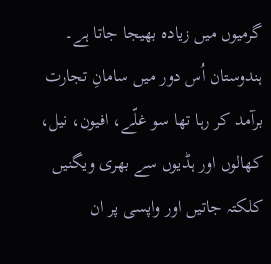گرمیوں میں زیادہ بھیجا جاتا ہے۔ ہندوستان اُس دور میں سامانِ تجارت برآمد کر رہا تھا سو غلّے، افیون، نیل، کھالوں اور ہڈیوں سے بھری ویگنیں کلکتہ جاتیں اور واپسی پر ان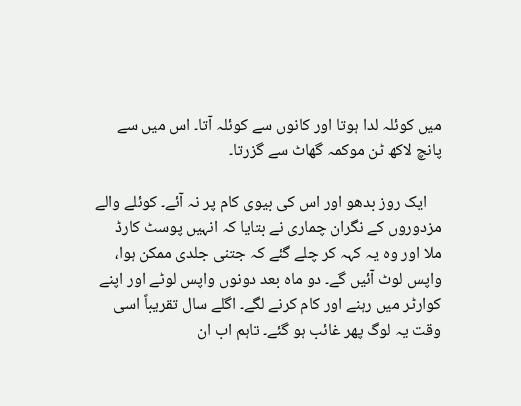میں کوئلہ لدا ہوتا اور کانوں سے کوئلہ آتا۔ اس میں سے پانچ لاکھ ٹن موکمہ گھاٹ سے گزرتا۔

    ایک روز بدھو اور اس کی بیوی کام پر نہ آئے۔ کوئلے والے مزدوروں کے نگران چماری نے بتایا کہ انہیں پوسٹ کارڈ ملا اور وہ یہ کہہ کر چلے گئے کہ جتنی جلدی ممکن ہوا، واپس لوٹ آئیں گے۔ دو ماہ بعد دونوں واپس لوٹے اور اپنے کوارٹر میں رہنے اور کام کرنے لگے۔ اگلے سال تقریباً اسی وقت یہ لوگ پھر غائب ہو گئے۔ تاہم اب ان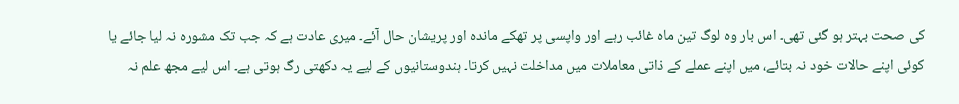کی صحت بہتر ہو گئی تھی۔ اس بار وہ لوگ تین ماہ غائب رہے اور واپسی پر تھکے ماندہ اور پریشان حال آئے۔ میری عادت ہے کہ جب تک مشورہ نہ لیا جائے یا کوئی اپنے حالات خود نہ بتائے، میں اپنے عملے کے ذاتی معاملات میں مداخلت نہیں کرتا۔ ہندوستانیوں کے لیے یہ دکھتی رگ ہوتی ہے۔ اس لیے مجھ علم نہ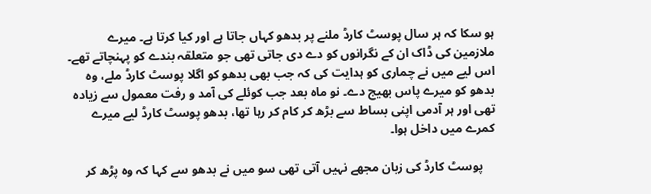ہو سکا کہ ہر سال پوسٹ کارڈ ملنے پر بدھو کہاں جاتا ہے اور کیا کرتا ہے۔ میرے ملازمین کی ڈاک ان کے نگرانوں کو دے دی جاتی تھی جو متعلقہ بندے کو پہنچاتے تھے۔ اس لیے میں نے چماری کو ہدایت کی کہ جب بھی بدھو کو اگلا پوسٹ کارڈ ملے، وہ بدھو کو میرے پاس بھیج دے۔ نو ماہ بعد جب کوئلے کی آمد و رفت معمول سے زیادہ تھی اور ہر آدمی اپنی بساط سے بڑھ کر کام کر رہا تھا، بدھو پوسٹ کارڈ لیے میرے کمرے میں داخل ہوا۔

    پوسٹ کارڈ کی زبان مجھے نہیں آتی تھی سو میں نے بدھو سے کہا کہ وہ پڑھ کر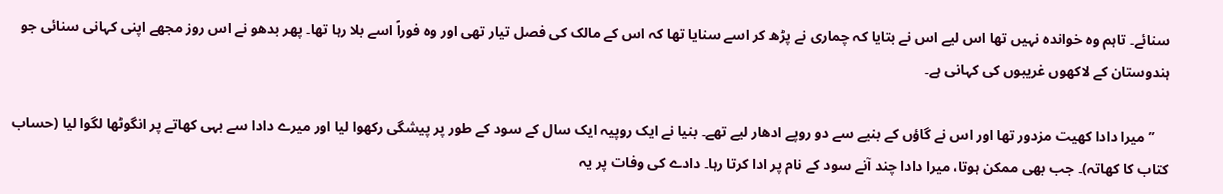سنائے۔ تاہم وہ خواندہ نہیں تھا اس لیے اس نے بتایا کہ چماری نے پڑھ کر اسے سنایا تھا کہ اس کے مالک کی فصل تیار تھی اور وہ فوراً اسے بلا رہا تھا۔ پھر بدھو نے اس روز مجھے اپنی کہانی سنائی جو ہندوستان کے لاکھوں غریبوں کی کہانی ہے۔

    ’’میرا دادا کھیت مزدور تھا اور اس نے گاؤں کے بنیے سے دو روپے ادھار لیے تھے۔ بنیا نے ایک روپیہ ایک سال کے سود کے طور پر پیشگی رکھوا لیا اور میرے دادا سے بہی کھاتے پر انگوٹھا لگوا لیا (حساب کتاب کا کھاتہ)۔ جب بھی ممکن ہوتا، میرا دادا چند آنے سود کے نام پر ادا کرتا رہا۔ دادے کی وفات پر یہ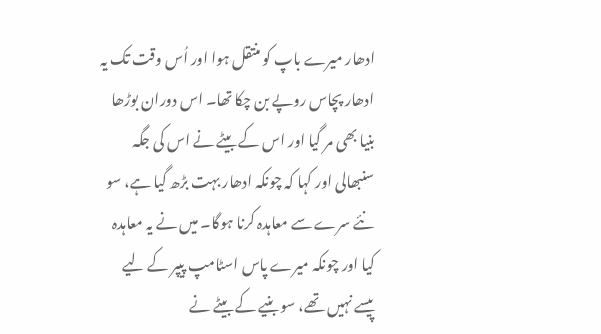ادھار میرے باپ کو منتقل ہوا اور اُس وقت تک یہ ادھار پچاس روپے بن چکا تھا۔ اس دوران بوڑھا بنیا بھی مر گیا اور اس کے بیٹے نے اس کی جگہ سنبھالی اور کہا کہ چونکہ ادھار بہت بڑھ گیا ہے، سو نئے سرے سے معاہدہ کرنا ہوگا۔ میں نے یہ معاہدہ کیا اور چونکہ میرے پاس اسٹامپ پیپر کے لیے پیسے نہیں تھے، سو بنیے کے بیٹے نے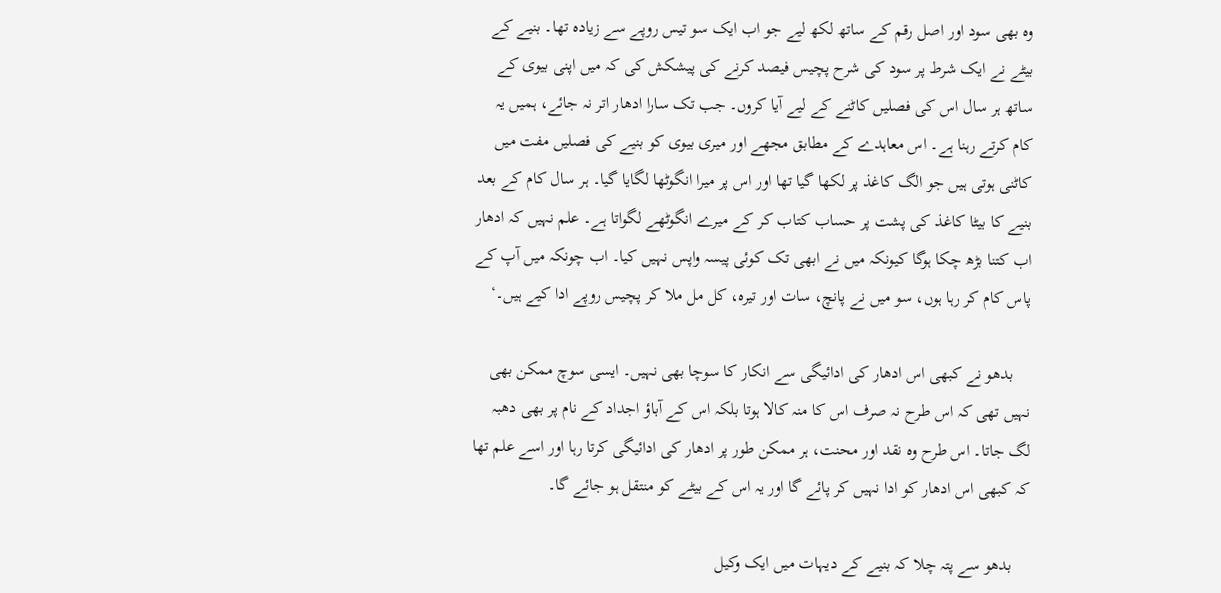وہ بھی سود اور اصل رقم کے ساتھ لکھ لیے جو اب ایک سو تیس روپے سے زیادہ تھا۔ بنیے کے بیٹے نے ایک شرط پر سود کی شرح پچیس فیصد کرنے کی پیشکش کی کہ میں اپنی بیوی کے ساتھ ہر سال اس کی فصلیں کاٹنے کے لیے آیا کروں۔ جب تک سارا ادھار اتر نہ جائے، ہمیں یہ کام کرتے رہنا ہے۔ اس معاہدے کے مطابق مجھے اور میری بیوی کو بنیے کی فصلیں مفت میں کاٹنی ہوتی ہیں جو الگ کاغذ پر لکھا گیا تھا اور اس پر میرا انگوٹھا لگایا گیا۔ ہر سال کام کے بعد بنیے کا بیٹا کاغذ کی پشت پر حساب کتاب کر کے میرے انگوٹھے لگواتا ہے۔ علم نہیں کہ ادھار اب کتنا بڑھ چکا ہوگا کیونکہ میں نے ابھی تک کوئی پیسہ واپس نہیں کیا۔ اب چونکہ میں آپ کے پاس کام کر رہا ہوں، سو میں نے پانچ، سات اور تیرہ، کل مل ملا کر پچیس روپے ادا کیے ہیں۔‘

    بدھو نے کبھی اس ادھار کی ادائیگی سے انکار کا سوچا بھی نہیں۔ ایسی سوچ ممکن بھی نہیں تھی کہ اس طرح نہ صرف اس کا منہ کالا ہوتا بلکہ اس کے آباؤ اجداد کے نام پر بھی دھبہ لگ جاتا۔ اس طرح وہ نقد اور محنت، ہر ممکن طور پر ادھار کی ادائیگی کرتا رہا اور اسے علم تھا کہ کبھی اس ادھار کو ادا نہیں کر پائے گا اور یہ اس کے بیٹے کو منتقل ہو جائے گا۔

    بدھو سے پتہ چلا کہ بنیے کے دیہات میں ایک وکیل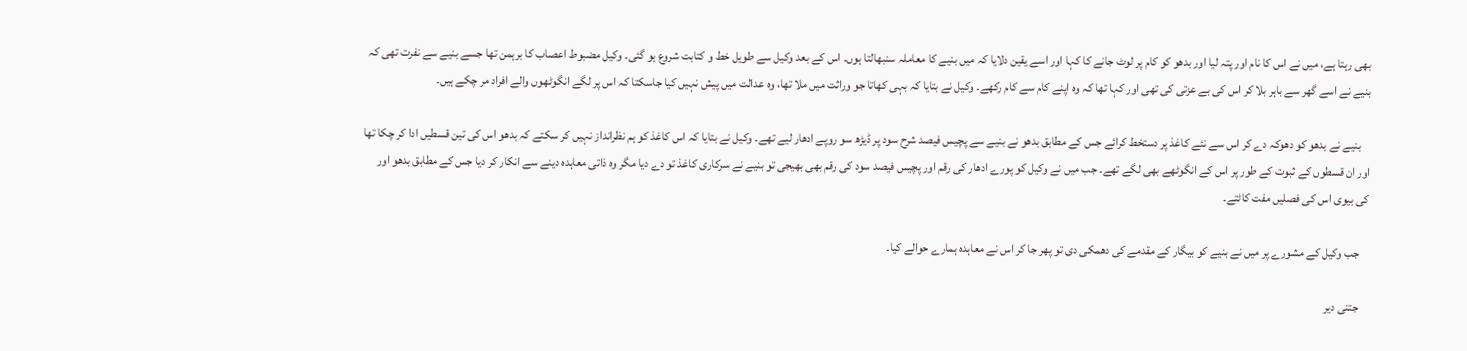بھی رہتا ہے، میں نے اس کا نام اور پتہ لیا اور بدھو کو کام پر لوٹ جانے کا کہا اور اسے یقین دلایا کہ میں بنیے کا معاملہ سنبھالتا ہوں۔ اس کے بعد وکیل سے طویل خط و کتابت شروع ہو گئی۔ وکیل مضبوط اعصاب کا برہمن تھا جسے بنیے سے نفرت تھی کہ بنیے نے اسے گھر سے باہر بلا کر اس کی بے عزتی کی تھی اور کہا تھا کہ وہ اپنے کام سے کام رکھے۔ وکیل نے بتایا کہ بہی کھاتا جو وراثت میں ملا تھا، وہ عدالت میں پیش نہیں کیا جاسکتا کہ اس پر لگے انگوٹھوں والے افراد مر چکے ہیں۔

    بنیے نے بدھو کو دھوکہ دے کر اس سے نئے کاغذ پر دستخط کرائے جس کے مطابق بدھو نے بنیے سے پچیس فیصد شرح سود پر ڈیڑھ سو روپے ادھار لیے تھے۔ وکیل نے بتایا کہ اس کاغذ کو ہم نظرانداز نہیں کر سکتے کہ بدھو اس کی تین قسطیں ادا کر چکا تھا اور ان قسطوں کے ثبوت کے طور پر اس کے انگوٹھے بھی لگے تھے۔ جب میں نے وکیل کو پورے ادھار کی رقم اور پچیس فیصد سود کی رقم بھی بھیجی تو بنیے نے سرکاری کاغذ تو دے دیا مگر وہ ذاتی معاہدہ دینے سے انکار کر دیا جس کے مطابق بدھو اور کی بیوی اس کی فصلیں مفت کاٹتے۔

    جب وکیل کے مشورے پر میں نے بنیے کو بیگار کے مقدمے کی دھمکی دی تو پھر جا کر اس نے معاہدہ ہمارے حوالے کیا۔

    جتنی دیر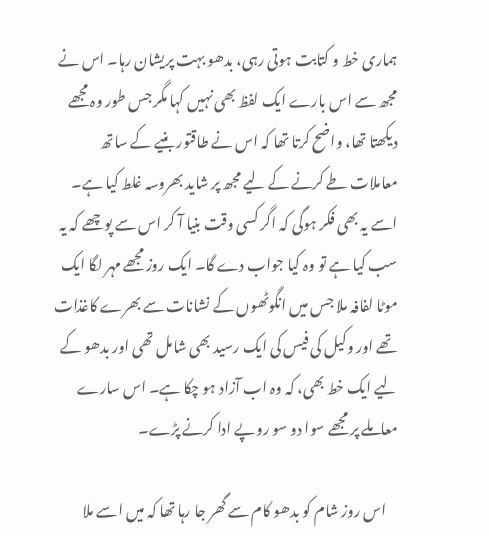ہماری خط و کتابت ہوتی رہی، بدھو بہت پریشان رہا۔ اس نے مجھ سے اس بارے ایک لفظ بھی نہیں کہا مگر جس طور وہ مجھے دیکھتا تھا، واضح کرتا تھا کہ اس نے طاقتور بنیے کے ساتھ معاملات طے کرنے کے لیے مجھ پر شاید بھروسہ غلط کیا ہے۔ اسے یہ بھی فکر ہوگی کہ اگر کسی وقت بنیا آ کر اس سے پوچھے کہ یہ سب کیا ہے تو وہ کیا جواب دے گا۔ ایک روز مجھے مہر لگا ایک موٹا لفافہ ملا جس میں انگوٹھوں کے نشانات سے بھرے کاغذات تھے اور وکیل کی فیس کی ایک رسید بھی شامل تھی اور بدھو کے لیے ایک خط بھی، کہ وہ اب آزاد ہو چکا ہے۔ اس سارے معاملے پر مجھے سوا دو سو روپے ادا کرنے پڑے۔

    اس روز شام کو بدھو کام سے گھر جا رہا تھا کہ میں اسے ملا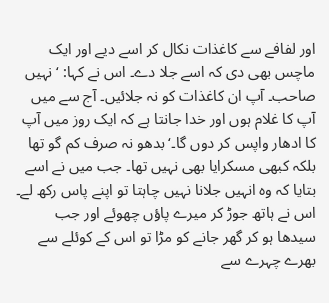اور لفافے سے کاغذات نکال کر اسے دیے اور ایک ماچس بھی دی کہ اسے جلا دے۔ اس نے کہا: ‘نہیں صاحب۔ آپ ان کاغذات کو نہ جلائیں۔ آج سے میں آپ کا غلام ہوں اور خدا جانتا ہے کہ ایک روز میں آپ کا ادھار واپس کر دوں گا۔‘ بدھو نہ صرف کم گو تھا بلکہ کبھی مسکرایا بھی نہیں تھا۔ جب میں نے اسے بتایا کہ وہ انہیں جلانا نہیں چاہتا تو اپنے پاس رکھ لے۔ اس نے ہاتھ جوڑ کر میرے پاؤں چھوئے اور جب سیدھا ہو کر گھر جانے کو مڑا تو اس کے کوئلے سے بھرے چہرے سے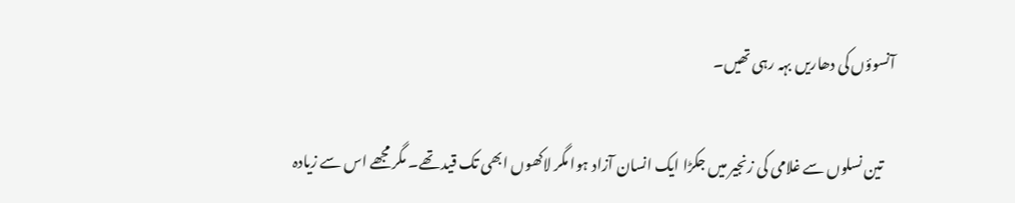آنسوؤں کی دھاریں بہہ رہی تھیں۔

    تین نسلوں سے غلامی کی زنجیر میں جکڑا ایک انسان آزاد ہوا مگر لاکھوں ابھی تک قید تھے۔ مگر مجھے اس سے زیادہ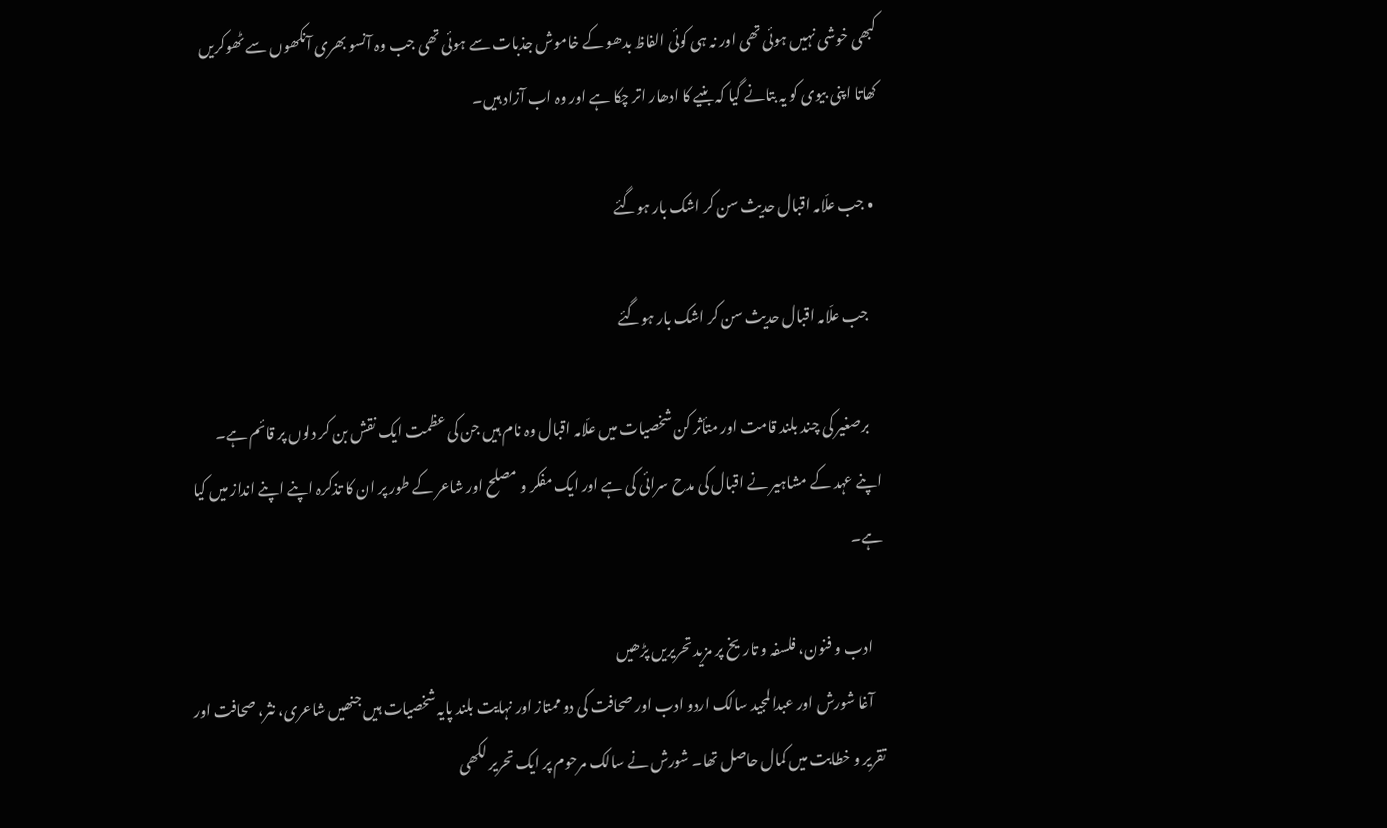کبھی خوشی نہیں ہوئی تھی اور نہ ہی کوئی الفاظ بدھو کے خاموش جذبات سے ہوئی تھی جب وہ آنسو بھری آنکھوں سے ٹھوکریں کھاتا اپنی بیوی کو یہ بتانے گیا کہ بنیے کا ادھار اتر چکا ہے اور وہ اب آزاد ہیں۔

  • جب علّامہ اقبال حدیث سن کر اشک بار ہوگئے

    جب علّامہ اقبال حدیث سن کر اشک بار ہوگئے

    برصغیر کی چند بلند قامت اور متأثر کن شخصیات میں علّامہ اقبال وہ نام ہیں جن کی عظمت ایک نقش بن کر دلوں پر قائم ہے۔ اپنے عہد کے مشاہیر نے اقبال کی مدح سرائی کی ہے اور ایک مفکر و مصلح اور شاعر کے طور پر ان کا تذکرہ اپنے اپنے انداز میں کیا ہے۔

    ادب و فنون، فلسفہ و تاریخ پر مزید تحریریں‌ پڑھیں
    آغا شورش اور عبدالمجید سالک اردو ادب اور صحافت کی دو ممتاز اور نہایت بلند پایہ شخصیات ہیں جنھیں شاعری، نثر، صحافت اور تقریر و خطابت میں کمال حاصل تھا۔ شورش نے سالک مرحوم پر ایک تحریر لکھی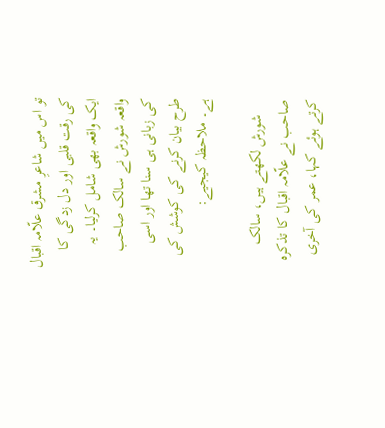تو اس میں شاعرِ مشرق علّامہ اقبال کی رقت قلبی اور دل زدگی کا ایک واقعہ بھی شامل کرلیا۔ یہ واقعہ شورش نے سالک صاحب کی زبانی ہی سنا تھا اور اسی طرح بیان کرنے کی کوشش کی ہے۔ ملاحظہ کیجیے:

    شورش لکھتے ہیں، سالک صاحب نے علّامہ اقبال کا تذکرہ کرتے ہوئے کہا، عمر کی آخری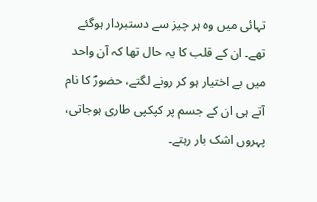تہائی میں وہ ہر چیز سے دستبردار ہوگئے تھے۔ ان کے قلب کا یہ حال تھا کہ آن واحد میں بے اختیار ہو کر رونے لگتے، حضورؐ کا نام آتے ہی ان کے جسم پر کپکپی طاری ہوجاتی، پہروں اشک بار رہتے۔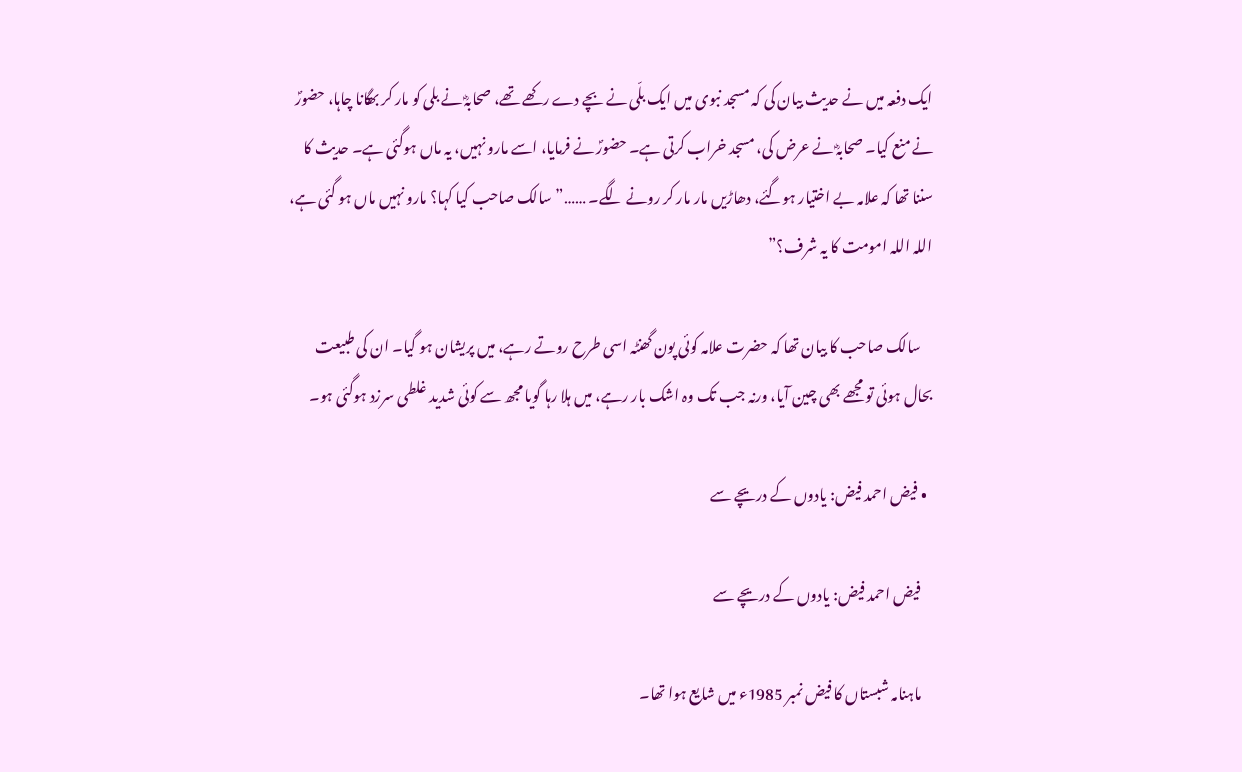ایک دفعہ میں نے حدیث بیان کی کہ مسجد نبوی میں ایک بلّی نے بچے دے رکھے تھے، صحابہؓ نے بلی کو مار کر بھگانا چاہا، حضورؐ نے منع کیا۔ صحابہؓ نے عرض کی، مسجد خراب کرتی ہے۔ حضورؐ نے فرمایا، اسے مارو نہیں، یہ ماں ہوگئی ہے۔ حدیث کا سننا تھا کہ علامہ بے اختیار ہوگئے، دھاڑیں مار مار کر رونے لگے۔ ……”سالک صاحب کیا کہا؟ مارو نہیں ماں ہو گئی ہے، اللہ اللہ امومت کا یہ شرف؟”

    سالک صاحب کا بیان تھا کہ حضرت علامہ کوئی پون گھنٹہ اسی طرح روتے رہے، میں پریشان ہو گیا۔ ان کی طبیعت بحال ہوئی تو مجھے بھی چین آیا، ورنہ جب تک وہ اشک بار رہے، میں ہلا رہا گویا مجھ سے کوئی شدید غلطی سرزد ہوگئی ہو۔

  • فیض احمد فیض: یادوں کے دریچے سے

    فیض احمد فیض: یادوں کے دریچے سے

    ماہنامہ شبستاں کا فیض نمبر 1985ء میں شایع ہوا تھا۔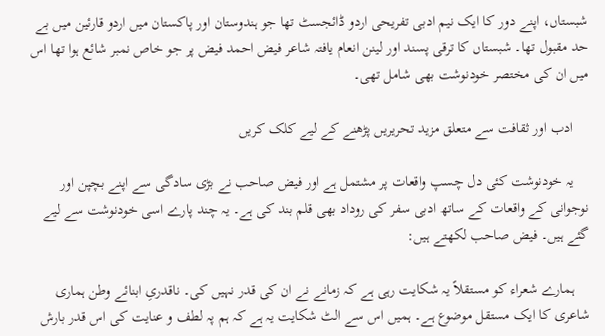شبستاں، اپنے دور کا ایک نیم ادبی تفریحی اردو ڈائجسٹ تھا جو ہندوستان اور پاکستان میں اردو قارئین میں بے حد مقبول تھا۔ شبستاں کا ترقی پسند اور لینن انعام یافتہ شاعر فیض احمد فیض پر جو خاص نمبر شائع ہوا تھا اس میں ان کی مختصر خودنوشت بھی شامل تھی۔

    ادب اور ثقافت سے متعلق مزید تحریریں پڑھنے کے لیے کلک کریں

    یہ خودنوشت کئی دل چسپ واقعات پر مشتمل ہے اور فیض صاحب نے بڑی سادگی سے اپنے بچپن اور نوجوانی کے واقعات کے ساتھ ادبی سفر کی روداد بھی قلم بند کی ہے۔ یہ چند پارے اسی خودنوشت سے لیے گئے ہیں۔ فیض صاحب لکھتے ہیں:

    ہمارے شعراء کو مستقلاً یہ شکایت رہی ہے کہ زمانے نے ان کی قدر نہیں کی۔ ناقدریِ ابنائے وطن ہماری شاعری کا ایک مستقل موضوع ہے۔ ہمیں اس سے الٹ شکایت یہ ہے کہ ہم پہ لطف و عنایت کی اس قدر بارش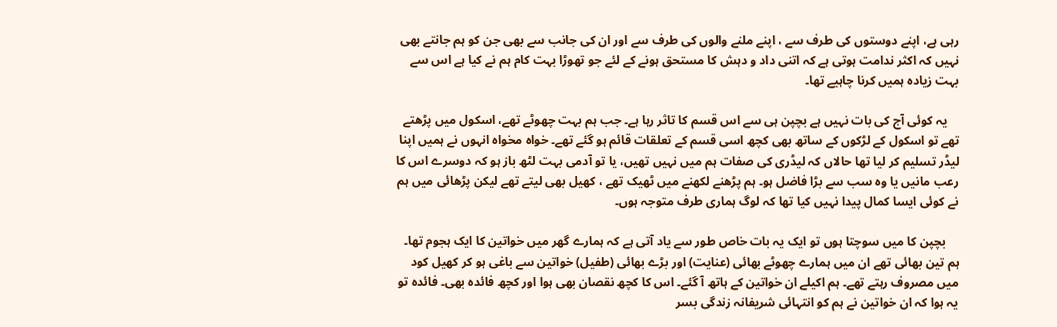رہی ہے، اپنے دوستوں کی طرف سے ، اپنے ملنے والوں کی طرف سے اور ان کی جانب سے بھی جن کو ہم جانتے بھی نہیں کہ اکثر ندامت ہوتی ہے کہ اتنی داد و دہش کا مستحق ہونے کے لئے جو تھوڑا بہت کام ہم نے کیا ہے اس سے بہت زیادہ ہمیں کرنا چاہیے تھا۔

    یہ کوئی آج کی بات نہیں ہے بچپن ہی سے اس قسم کا تاثر رہا ہے۔ جب ہم بہت چھوٹے تھے، اسکول میں پڑھتے تھے تو اسکول کے لڑکوں کے ساتھ بھی کچھ اسی قسم کے تعلقات قائم ہو گئے تھے۔ خواہ مخواہ انہوں نے ہمیں اپنا لیڈر تسلیم کر لیا تھا حالاں کہ لیڈری کی صفات ہم میں نہیں تھیں، یا تو آدمی بہت لٹھ باز ہو کہ دوسرے اس کا رعب مانیں یا وہ سب سے بڑا فاضل ہو۔ ہم پڑھنے لکھنے میں ٹھیک تھے ، کھیل بھی لیتے تھے لیکن پڑھائی میں ہم نے کوئی ایسا کمال پیدا نہیں کیا تھا کہ لوگ ہماری طرف متوجہ ہوں۔

    بچپن کا میں سوچتا ہوں تو ایک یہ بات خاص طور سے یاد آتی ہے کہ ہمارے گھر میں خواتین کا ایک ہجوم تھا۔ ہم تین بھائی تھے ان میں ہمارے چھوٹے بھائی (عنایت) اور بڑے بھائی (طفیل) خواتین سے باغی ہو کر کھیل کود میں مصروف رہتے تھے۔ ہم اکیلے ان خواتین کے ہاتھ آ گئے۔ اس کا کچھ نقصان بھی ہوا اور کچھ فائدہ بھی۔ فائدہ تو یہ ہوا کہ ان خواتین نے ہم کو انتہائی شریفانہ زندگی بسر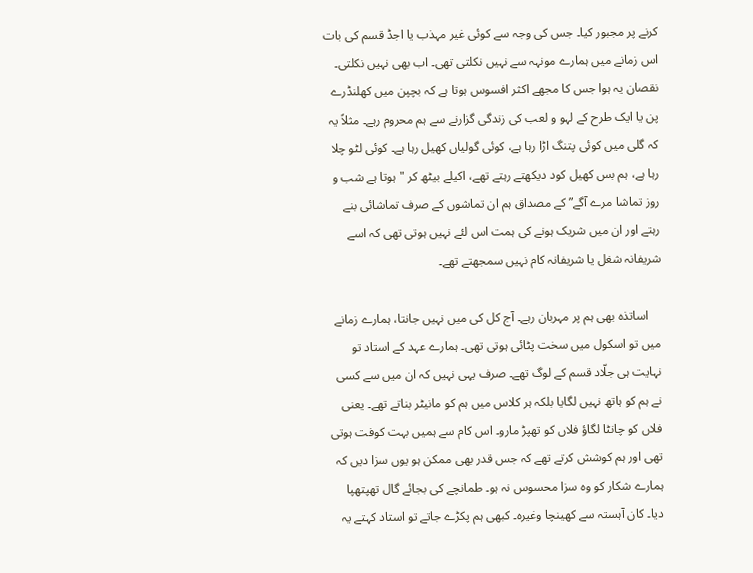کرنے پر مجبور کیا۔ جس کی وجہ سے کوئی غیر مہذب یا اجڈ قسم کی بات اس زمانے میں ہمارے مونہہ سے نہیں نکلتی تھی۔ اب بھی نہیں نکلتی۔ نقصان یہ ہوا جس کا مجھے اکثر افسوس ہوتا ہے کہ بچپن میں کھلنڈرے پن یا ایک طرح کے لہو و لعب کی زندگی گزارنے سے ہم محروم رہے۔ مثلاً یہ کہ گلی میں کوئی پتنگ اڑا رہا ہے، کوئی گولیاں کھیل رہا ہے۔ کوئی لٹو چلا رہا ہے، ہم بس کھیل کود دیکھتے رہتے تھے، اکیلے بیٹھ کر "ہوتا ہے شب و روز تماشا مرے آگے” کے مصداق ہم ان تماشوں کے صرف تماشائی بنے رہتے اور ان میں شریک ہونے کی ہمت اس لئے نہیں ہوتی تھی کہ اسے شریفانہ شغل یا شریفانہ کام نہیں سمجھتے تھے۔

    اساتذہ بھی ہم پر مہربان رہے۔ آج کل کی میں نہیں جانتا، ہمارے زمانے میں تو اسکول میں سخت پٹائی ہوتی تھی۔ ہمارے عہد کے استاد تو نہایت ہی جلّاد قسم کے لوگ تھے۔ صرف یہی نہیں کہ ان میں سے کسی نے ہم کو ہاتھ نہیں لگایا بلکہ ہر کلاس میں ہم کو مانیٹر بناتے تھے۔ یعنی فلاں کو چانٹا لگاؤ فلاں کو تھپڑ مارو۔ اس کام سے ہمیں بہت کوفت ہوتی تھی اور ہم کوشش کرتے تھے کہ جس قدر بھی ممکن ہو یوں سزا دیں کہ ہمارے شکار کو وہ سزا محسوس نہ ہو۔ طمانچے کی بجائے گال تھپتھپا دیا۔ کان آہستہ سے کھینچا وغیرہ۔ کبھی ہم پکڑے جاتے تو استاد کہتے یہ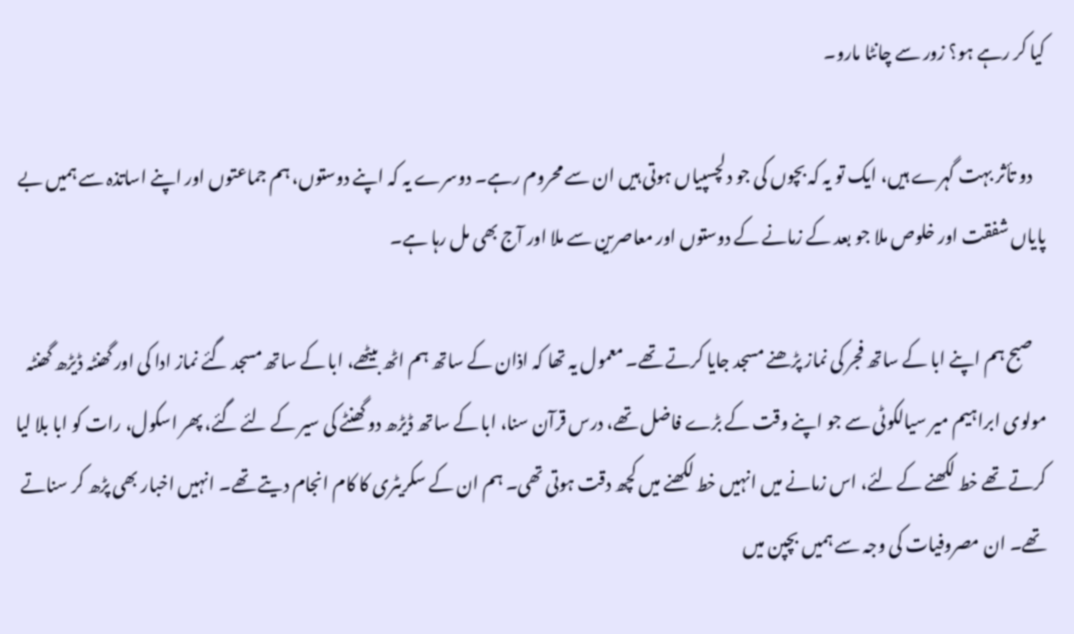کیا کر رہے ہو؟ زور سے چانٹا مارو۔

    دو تأثر بہت گہرے ہیں، ایک تو یہ کہ بچوں کی جو دلچسپیاں ہوتی ہیں ان سے محروم رہے۔ دوسرے یہ کہ اپنے دوستوں، ہم جماعتوں اور اپنے اساتذہ سے ہمیں بے پایاں شفقت اور خلوص ملا جو بعد کے زمانے کے دوستوں اور معاصرین سے ملا اور آج بھی مل رہا ہے۔

    صبح ہم اپنے ابا کے ساتھ فجر کی نماز پڑھنے مسجد جایا کرتے تھے۔ معمول یہ تھا کہ اذان کے ساتھ ہم اٹھ بیٹھے، ابا کے ساتھ مسجد گئے نماز ادا کی اور گھنٹہ ڈیڑھ گھنٹہ مولوی ابراہیم میر سیالکوٹی سے جو اپنے وقت کے بڑے فاضل تھے، درس قرآن سنا، ابا کے ساتھ ڈیڑھ دو گھنٹے کی سیر کے لئے گئے، پھر اسکول، رات کو ابا بلا لیا کرتے تھے خط لکھنے کے لئے، اس زمانے میں انہیں خط لکھنے میں کچھ دقت ہوتی تھی۔ ہم ان کے سکریٹری کا کام انجام دیتے تھے۔ انہیں اخبار بھی پڑھ کر سناتے تھے۔ ان مصروفیات کی وجہ سے ہمیں بچپن میں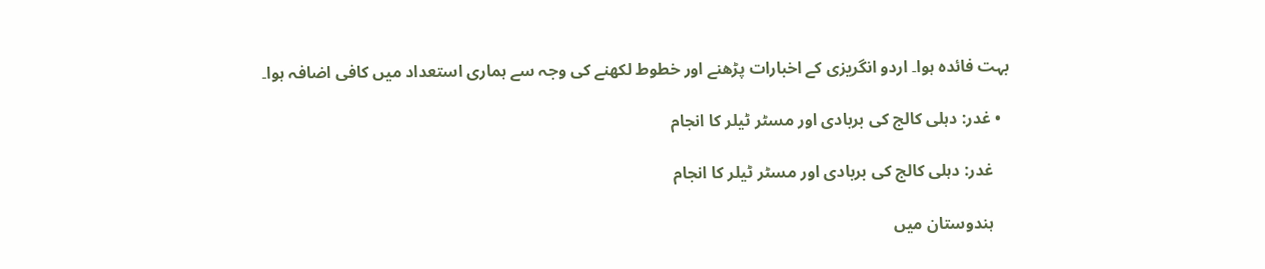بہت فائدہ ہوا۔ اردو انگریزی کے اخبارات پڑھنے اور خطوط لکھنے کی وجہ سے ہماری استعداد میں کافی اضافہ ہوا۔

  • غدر: دہلی کالج کی بربادی اور مسٹر ٹیلر کا انجام

    غدر: دہلی کالج کی بربادی اور مسٹر ٹیلر کا انجام

    ہندوستان میں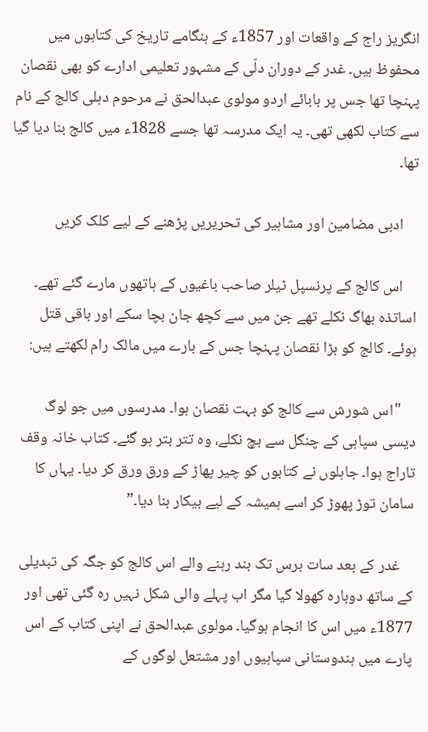انگریز راج کے واقعات اور 1857ء کے ہنگامے تاریخ کی کتابوں میں محفوظ ہیں۔ غدر کے دوران دلّی کے مشہور تعلیمی ادارے کو بھی نقصان پہنچا تھا جس پر بابائے اردو مولوی عبدالحق نے مرحوم دہلی کالج کے نام سے کتاب لکھی تھی۔ یہ ایک مدرسہ تھا جسے 1828ء میں کالج بنا دیا گیا تھا۔

    ادبی مضامین اور مشاہیر کی تحریریں‌ پڑھنے کے لیے کلک کریں

    اس کالج کے پرنسپل ٹیلر صاحب باغیوں کے ہاتھوں مارے گئے تھے۔ اساتذہ بھاگ نکلے تھے جن میں سے کچھ جان بچا سکے اور باقی قتل ہوئے۔ کالج کو بڑا نقصان پہنچا جس کے بارے میں مالک رام لکھتے ہیں:

    "اس شورش سے کالج کو بہت نقصان ہوا۔ مدرسوں میں جو لوگ دیسی سپاہی کے چنگل سے بچ نکلے، وہ تتر بتر ہو گئے۔ کتاب خانہ وقف تاراج ہوا۔ جاہلوں نے کتابوں کو چیر پھاڑ کے ورق ورق کر دیا۔ یہاں کا سامان توڑ پھوڑ کر اسے ہمیشہ کے لیے بیکار بنا دیا۔”

    غدر کے بعد سات برس تک بند رہنے والے اس کالج کو جگہ کی تبدیلی کے ساتھ دوبارہ کھولا گیا مگر اب پہلے والی شکل نہیں رہ گئی تھی اور 1877ء میں اس کا انجام ہوگیا۔ مولوی عبدالحق نے اپنی کتاب کے اس پارے میں ہندوستانی سپاہیوں اور مشتعل لوگوں کے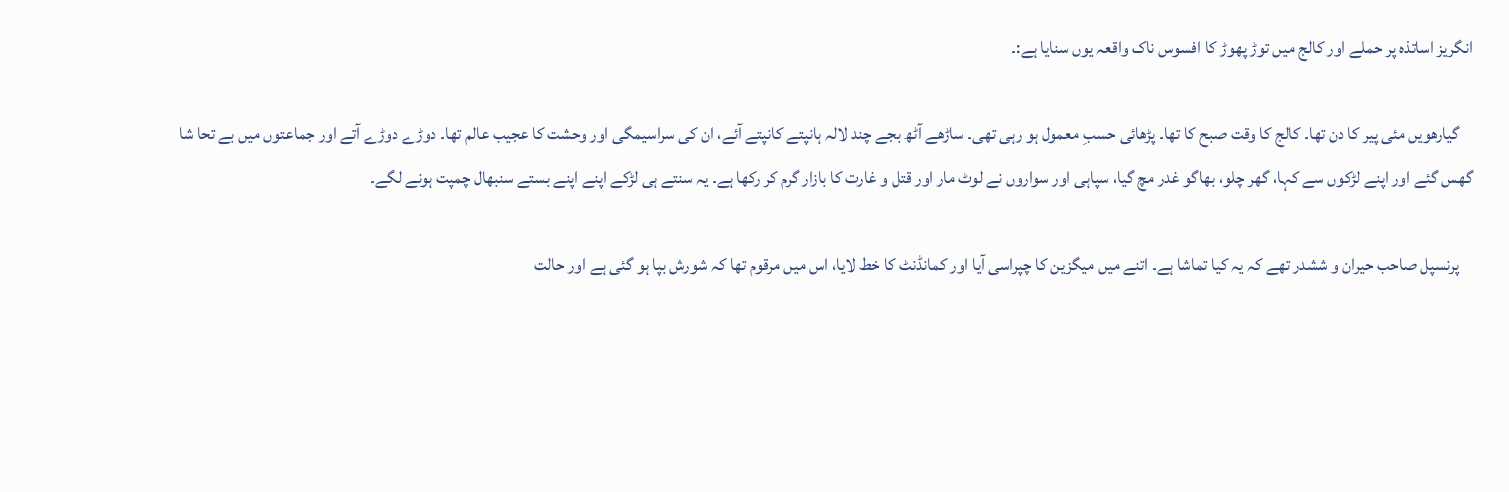انگریز اساتذہ پر حملے اور کالج میں توڑ پھوڑ کا افسوس ناک واقعہ یوں سنایا ہے:۔

    گیارھویں مئی پیر کا دن تھا۔ کالج کا وقت صبح کا تھا۔ پڑھائی حسبِ معمول ہو رہی تھی۔ ساڑھے آٹھ بجے چند لالہ ہانپتے کانپتے آئے، ان کی سراسیمگی اور وحشت کا عجیب عالم تھا۔ دوڑے دوڑے آتے اور جماعتوں میں بے تحا شا گھس گئے اور اپنے لڑکوں سے کہا، گھر چلو، بھاگو غدر مچ گیا، سپاہی اور سواروں نے لوٹ مار اور قتل و غارت کا بازار گرم کر رکھا ہے۔ یہ سنتے ہی لڑکے اپنے اپنے بستے سنبھال چمپت ہونے لگے۔

    پرنسپل صاحب حیران و ششدر تھے کہ یہ کیا تماشا ہے۔ اتنے میں میگزین کا چپراسی آیا اور کمانڈنٹ کا خط لایا، اس میں مرقوم تھا کہ شورش بپا ہو گئی ہے اور حالت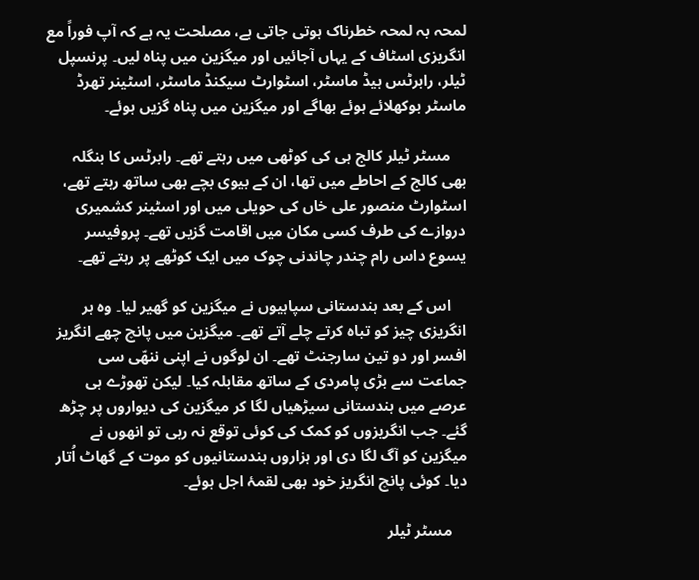لمحہ بہ لمحہ خطرناک ہوتی جاتی ہے، مصلحت یہ ہے کہ آپ فوراً مع انگریزی اسٹاف کے یہاں آجائیں اور میگزین میں پناہ لیں۔ پرنسپل ٹیلر، رابرٹس ہیڈ ماسٹر، اسٹوارٹ سیکنڈ ماسٹر، اسٹینر تھرڈ ماسٹر بوکھلائے ہوئے بھاگے اور میگزین میں پناہ گزیں ہوئے۔

    مسٹر ٹیلر کالج ہی کی کوٹھی میں رہتے تھے۔ رابرٹس کا بنگلہ بھی کالج کے احاطے میں تھا، ان کے بیوی بچے بھی ساتھ رہتے تھے، اسٹوارٹ منصور علی خاں کی حویلی میں اور اسٹینر کشمیری دروازے کی طرف کسی مکان میں اقامت گزیں تھے۔ پروفیسر یسوع داس رام چندر چاندنی چوک میں ایک کوٹھے پر رہتے تھے۔

    اس کے بعد ہندستانی سپاہیوں نے میگزین کو گھیر لیا۔ وہ ہر انگریزی چیز کو تباہ کرتے چلے آتے تھے۔ میگزین میں پانچ چھے انگریز افسر اور دو تین سارجنٹ تھے۔ ان لوگوں نے اپنی ننھّی سی جماعت سے بڑی پامردی کے ساتھ مقابلہ کیا۔ لیکن تھوڑے ہی عرصے میں ہندستانی سیڑھیاں لگا کر میگزین کی دیواروں پر چڑھ گئے۔ جب انگریزوں کو کمک کی کوئی توقع نہ رہی تو انھوں نے میگزین کو آگ لگا دی اور ہزاروں ہندستانیوں کو موت کے گھاٹ اُتار دیا۔ کوئی پانچ انگریز خود بھی لقمۂ اجل ہوئے۔

    مسٹر ٹیلر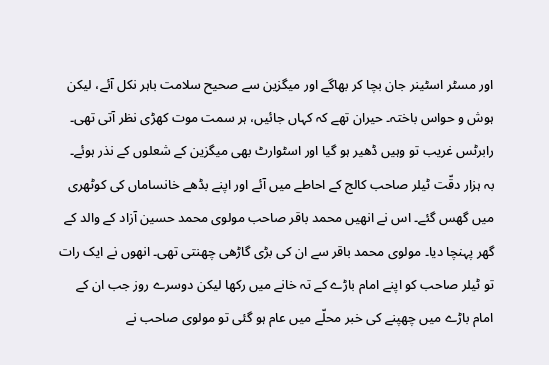اور مسٹر اسٹینر جان بچا کر بھاگے اور میگزین سے صحیح سلامت باہر نکل آئے، لیکن ہوش و حواس باختہ۔ حیران تھے کہ کہاں جائیں، ہر سمت موت کھڑی نظر آتی تھی۔ رابرٹس غریب تو وہیں ڈھیر ہو گیا اور اسٹوارٹ بھی میگزین کے شعلوں کے نذر ہوئے۔ بہ ہزار دقّت ٹیلر صاحب کالج کے احاطے میں آئے اور اپنے بڈھے خانساماں کی کوٹھری میں گھس گئے۔ اس نے انھیں محمد باقر صاحب مولوی محمد حسین آزاد کے والد کے گھر پہنچا دیا۔ مولوی محمد باقر سے ان کی بڑی گاڑھی چھنتی تھی۔ انھوں نے ایک رات تو ٹیلر صاحب کو اپنے امام باڑے کے تہ خانے میں رکھا لیکن دوسرے روز جب ان کے امام باڑے میں چھپنے کی خبر محلّے میں عام ہو گئی تو مولوی صاحب نے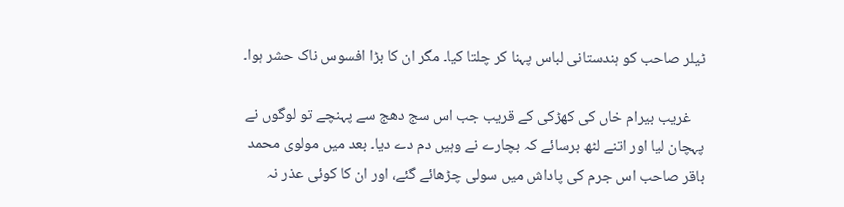ٹیلر صاحب کو ہندستانی لباس پہنا کر چلتا کیا۔ مگر ان کا بڑا افسوس ناک حشر ہوا۔

    غریب بیرام خاں کی کھڑکی کے قریب جب اس سج دھج سے پہنچے تو لوگوں نے پہچان لیا اور اتنے لٹھ برسائے کہ بچارے نے وہیں دم دے دیا۔ بعد میں مولوی محمد باقر صاحب اس جرم کی پاداش میں سولی چڑھائے گئے، اور ان کا کوئی عذر نہ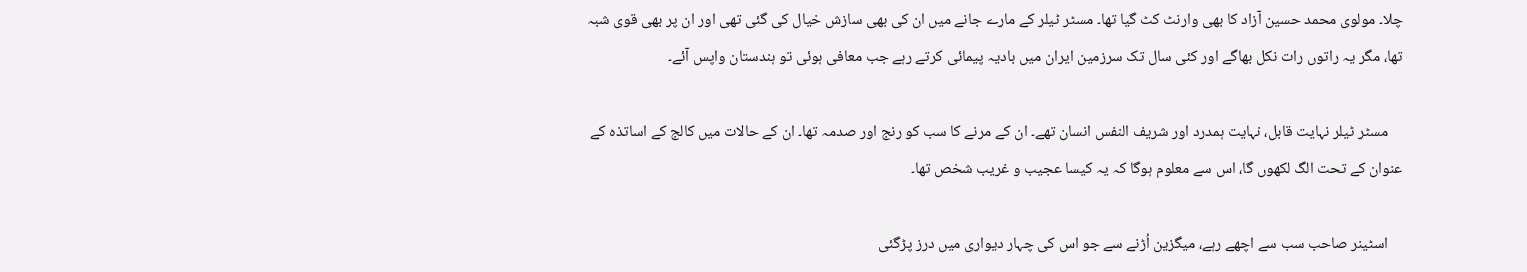چلا۔ مولوی محمد حسین آزاد کا بھی وارنٹ کٹ گیا تھا۔ مسٹر ٹیلر کے مارے جانے میں ان کی بھی سازش خیال کی گئی تھی اور ان پر بھی قوی شبہ تھا، مگر یہ راتوں رات نکل بھاگے اور کئی سال تک سرزمین ایران میں بادیہ پیمائی کرتے رہے جب معافی ہوئی تو ہندستان واپس آئے۔

    مسٹر ٹیلر نہایت قابل، نہایت ہمدرد اور شریف النفس انسان تھے۔ ان کے مرنے کا سب کو رنج اور صدمہ تھا۔ ان کے حالات میں کالج کے اساتذہ کے عنوان کے تحت الگ لکھوں گا، اس سے معلوم ہوگا کہ یہ کیسا عجیب و غریب شخص تھا۔

    اسٹینر صاحب سب سے اچھے رہے، میگزین اُڑنے سے جو اس کی چہار دیواری میں درز پڑگئی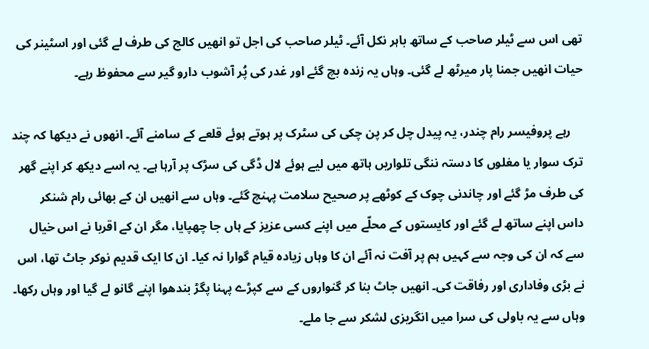تھی اس سے ٹیلر صاحب کے ساتھ باہر نکل آئے۔ ٹیلر صاحب کی اجل تو انھیں کالج کی طرف لے گئی اور اسٹینر کی حیات انھیں جمنا پار میرٹھ لے گئی۔ وہاں یہ زندہ بچ گئے اور غدر کی پُر آشوب دارو گیر سے محفوظ رہے۔

    رہے پروفیسر رام چندر، یہ پیدل چل کر پن چکی کی سٹرک پر ہوتے ہوئے قلعے کے سامنے آئے۔ انھوں نے دیکھا کہ چند ترک سوار یا مغلوں کا دستہ ننگی تلواریں ہاتھ میں لیے ہوئے لال ڈگی کی سڑک پر آرہا ہے۔ یہ اسے دیکھ کر اپنے گھر کی طرف مڑ گئے اور چاندنی چوک کے کوٹھے پر صحیح سلامت پہنچ گئے۔ وہاں سے انھیں ان کے بھائی رام شنکر داس اپنے ساتھ لے گئے اور کایستوں کے محلّے میں اپنے کسی عزیز کے ہاں جا چھپایا، مگر ان کے اقربا نے اس خیال سے کہ ان کی وجہ سے کہیں ہم پر آفت نہ آئے ان کا وہاں زیادہ قیام گوارا نہ کیا۔ ان کا ایک قدیم نوکر جاٹ تھا، اس نے بڑی وفاداری اور رفاقت کی۔ انھیں جاٹ بنا کر گنواروں کے سے کپڑے پہنا پگڑ بندھوا اپنے گانو لے گیا اور وہاں رکھا۔ وہاں سے یہ باولی کی سرا میں انگریزی لشکر سے جا ملے۔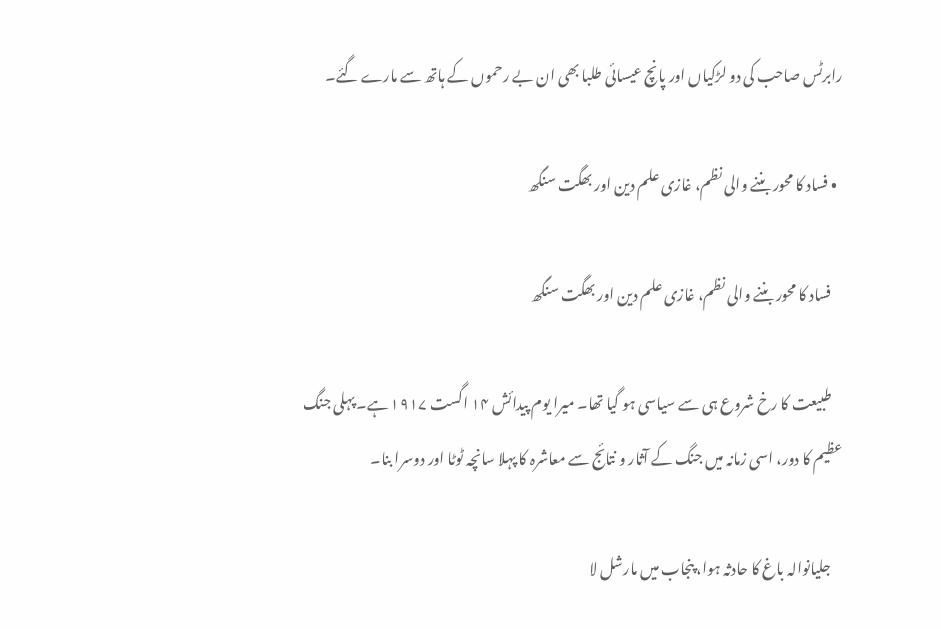رابرٹس صاحب کی دو لڑکیاں اور پانچ عیسائی طلبا بھی ان بے رحموں کے ہاتھ سے مارے گئے۔

  • فساد کا محور بننے والی نظم، غازی علم دین اور بھگت سنگھ

    فساد کا محور بننے والی نظم، غازی علم دین اور بھگت سنگھ

    طبیعت کا رخ شروع ہی سے سیاسی ہو گیا تھا۔ میرا یوم پیدائش ۱۴ اگست ۱۹۱۷ ہے۔ پہلی جنگ عظیم کا دور، اسی زمانہ میں جنگ کے آثار و نتائج سے معاشرہ کا پہلا سانچہ ٹوٹا اور دوسرا بنا۔

    جلیانوالہ باغ کا حادثہ ہوا، پنجاب میں مارشل لا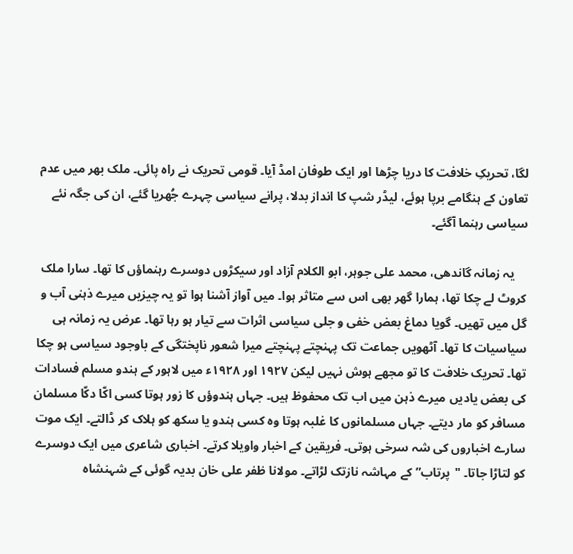لگا، تحریکِ خلافت کا دریا چڑھا اور ایک طوفان امڈ آیا۔ قومی تحریک نے راہ پائی۔ ملک بھر میں عدم تعاون کے ہنگامے برپا ہوئے، لیڈر شپ کا انداز بدلا، پرانے سیاسی چہرے جُھریا گئے، ان کی جگہ نئے سیاسی رہنما آگئے۔

    یہ زمانہ گاندھی، محمد علی جوہر، ابو الکلام آزاد اور سیکڑوں دوسرے رہنماؤں کا تھا۔ سارا ملک کروٹ لے چکا تھا، ہمارا گھر بھی اس سے متاثر ہوا۔ میں آواز آشنا ہوا تو یہ چیزیں میرے ذہنی آب و گل میں تھیں۔ گویا دماغ بعض خفی و جلی سیاسی اثرات سے تیار ہو رہا تھا۔ عرض یہ زمانہ ہی سیاسیات کا تھا۔ آٹھویں جماعت تک پہنچتے پہنچتے میرا شعور ناپختگی کے باوجود سیاسی ہو چکا تھا۔ تحریک خلافت کا تو مجھے ہوش نہیں لیکن ۱۹۲۷ اور ۱۹۲۸ء میں لاہور کے ہندو مسلم فسادات کی بعض یادیں میرے ذہن میں اب تک محفوظ ہیں۔ جہاں ہندوؤں کا زور ہوتا کسی اکّا دکّا مسلمان مسافر کو مار دیتے۔ جہاں مسلمانوں کا غلبہ ہوتا وہ کسی ہندو یا سکھ کو ہلاک کر ڈالتے۔ ایک موت سارے اخباروں کی شہ سرخی ہوتی۔ فریقین کے اخبار واویلا کرتے۔ اخباری شاعری میں ایک دوسرے کو لتاڑا جاتا۔ "پرتاب” کے مہاشہ نازتک لڑاتے۔ مولانا ظفر علی خان بدیہ گوئی کے شہنشاہ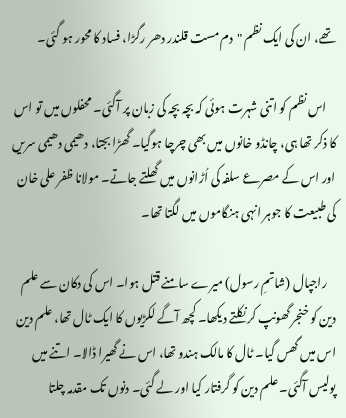تھے، ان کی ایک نظم "دم مست قلندر دھر رگڑا، فساد کا محور ہو گئی۔

    اس نظم کو اتنی شہرت ہوئی کہ بچہ بچہ کی زبان پر آگئی۔ محفلوں میں تو اس کا ذکر تھا ہی، چانڈو خانوں میں بھی چرچا ہوگیا۔ گھڑا بجتا، دھیمی دھیمی سریں اور اس کے مصرعے سلفہ کی اُڑانوں میں گھلتے جاتے۔ مولانا ظفر علی خان کی طبیعت کا جوہر انہی ہنگاموں میں لگتا تھا۔

    راجپال (شاتمِ رسول) میرے سامنے قتل ہوا۔ اس کی دکان سے علم دین کو خنجر گھونپ کر نکلتے دیکھا۔ کچھ آگے لکڑیوں کا ایک ٹال تھا، علم دین اس میں گھس گیا۔ ٹال کا مالک ہندو تھا، اس نے گھیرا ڈالا۔ اتنے میں پولیس آگئی۔ علم دین کو گرفتار کیا اور لے گئی۔ دنوں تک مقدمہ چلتا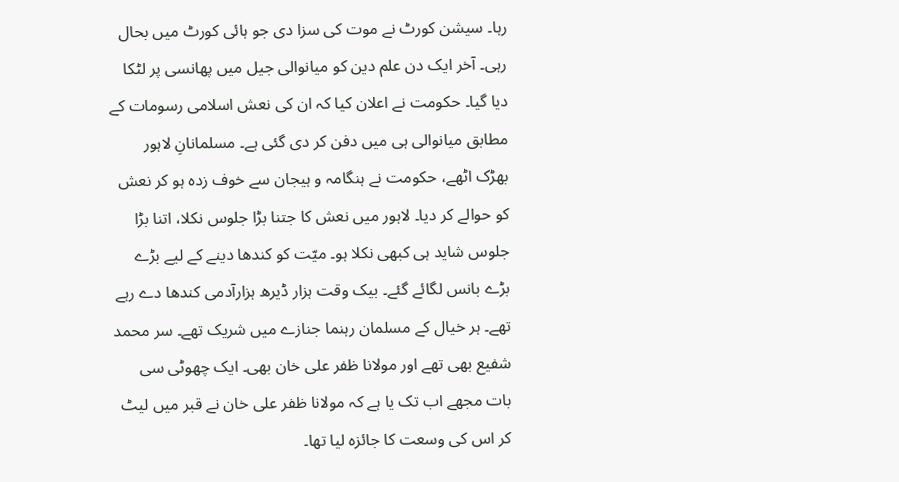رہا۔ سیشن کورٹ نے موت کی سزا دی جو ہائی کورٹ میں بحال رہی۔ آخر ایک دن علم دین کو میانوالی جیل میں پھانسی پر لٹکا دیا گیا۔ حکومت نے اعلان کیا کہ ان کی نعش اسلامی رسومات کے مطابق میانوالی ہی میں دفن کر دی گئی ہے۔ مسلمانانِ لاہور بھڑک اٹھے، حکومت نے ہنگامہ و ہیجان سے خوف زدہ ہو کر نعش کو حوالے کر دیا۔ لاہور میں نعش کا جتنا بڑا جلوس نکلا، اتنا بڑا جلوس شاید ہی کبھی نکلا ہو۔ میّت کو کندھا دینے کے لیے بڑے بڑے بانس لگائے گئے۔ بیک وقت ہزار ڈیرھ ہزارآدمی کندھا دے رہے تھے۔ ہر خیال کے مسلمان رہنما جنازے میں شریک تھے۔ سر محمد شفیع بھی تھے اور مولانا ظفر علی خان بھی۔ ایک چھوٹی سی بات مجھے اب تک یا ہے کہ مولانا ظفر علی خان نے قبر میں لیٹ کر اس کی وسعت کا جائزہ لیا تھا۔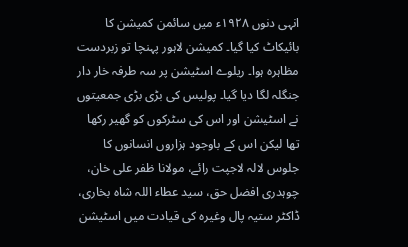انہی دنوں ۱۹۲۸ء میں سائمن کمیشن کا بائیکاٹ کیا گیا۔ کمیشن لاہور پہنچا تو زبردست مظاہرہ ہوا۔ ریلوے اسٹیشن پر سہ طرفہ خار دار جنگلہ لگا دیا گیا۔ پولیس کی بڑی بڑی جمعیتوں نے اسٹیشن اور اس کی سٹرکوں کو گھیر رکھا تھا لیکن اس کے باوجود ہزاروں انسانوں کا جلوس لالہ لاجپت رائے، مولانا ظفر علی خان، چوہدری افضل حق، سید عطاء اللہ شاہ بخاری، ڈاکٹر ستیہ پال وغیرہ کی قیادت میں اسٹیشن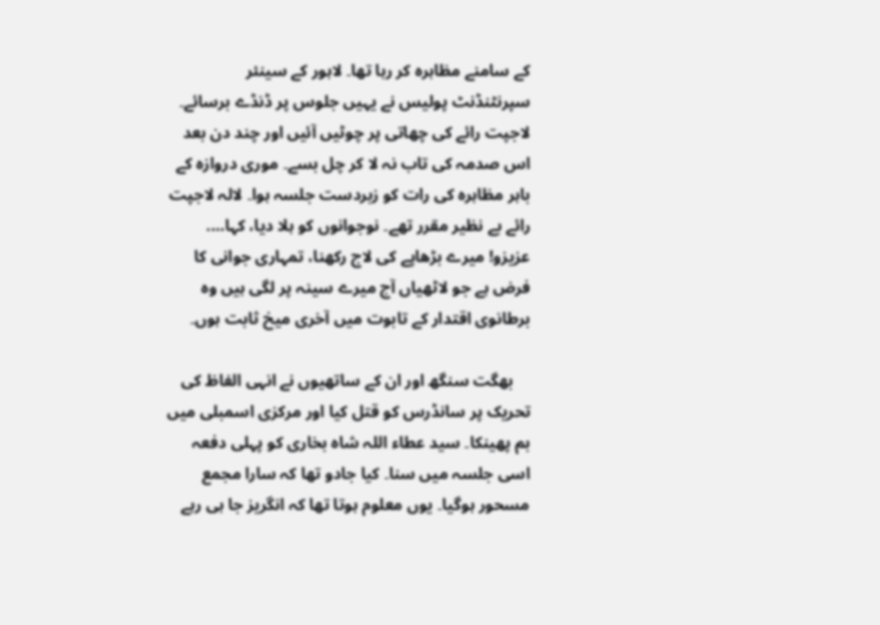کے سامنے مظاہرہ کر رہا تھا۔ لاہور کے سینئر سپرنٹنڈنٹ پولیس نے یہیں جلوس پر ڈنڈے برسائے۔ لاجپت رائے کی چھاتی پر چوٹیں آئیں اور چند دن بعد اس صدمہ کی تاب نہ لا کر چل بسے۔ موری دروازہ کے باہر مظاہرہ کی رات کو زبردست جلسہ ہوا۔ لالہ لاجپت رائے بے نظیر مقرر تھے۔ نوجوانوں کو ہلا دیا، کہا…. عزیزو! میرے بڑھاپے کی لاج رکھنا، تمہاری جوانی کا فرض ہے جو لاٹھیاں آج میرے سینہ پر لگی ہیں وہ برطانوی اقتدار کے تابوت میں آخری میخ ثابت ہوں۔

    بھگت سنگھ اور ان کے ساتھیوں نے انہی الفاظ کی تحریک پر سانڈرس کو قتل کیا اور مرکزی اسمبلی میں بم پھینکا۔ سید عطاء اللہ شاہ بخاری کو پہلی دفعہ اسی جلسہ میں سنا۔ کیا جادو تھا کہ سارا مجمع مسحور ہوگیا۔ یوں معلوم ہوتا تھا کہ انگریز جا ہی رہے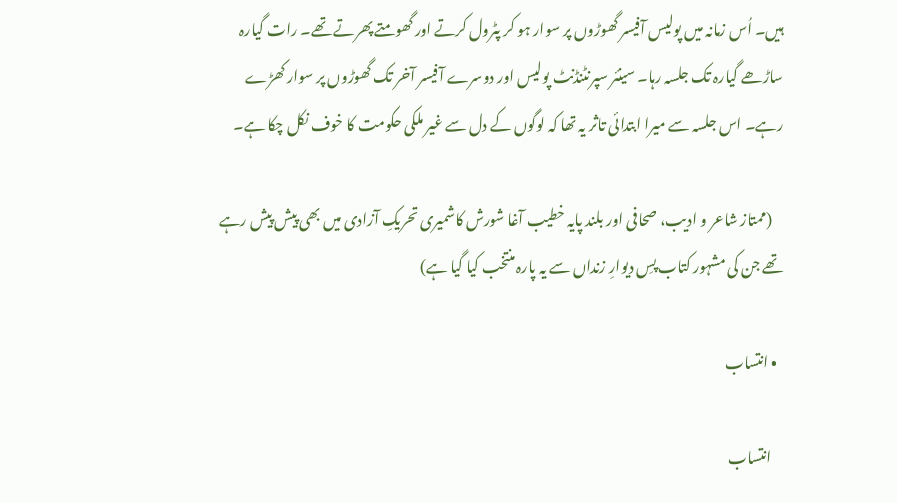ہیں۔ اُس زمانہ میں پولیس آفیسر گھوڑوں پر سوار ہو کر پٹرول کرتے اور گھومتے پھرتے تھے۔ رات گیارہ ساڑھے گیارہ تک جلسہ رہا۔ سینئر سپرنٹنڈنٹ پولیس اور دوسرے آفیسر آخر تک گھوڑوں پر سوار کھڑے رہے۔ اس جلسہ سے میرا ابتدائی تاثر یہ تھا کہ لوگوں کے دل سے غیر ملکی حکومت کا خوف نکل چکا ہے۔

    (ممتاز شاعر و ادیب، صحافی اور بلند پایہ خطیب آغا شورش کاشمیری تحریکِ آزادی میں بھی پیش پیش رہے تھے جن کی مشہور کتاب پسِ دیوارِ زنداں سے یہ پارہ منتخب کیا گیا ہے)

  • انتساب

    انتساب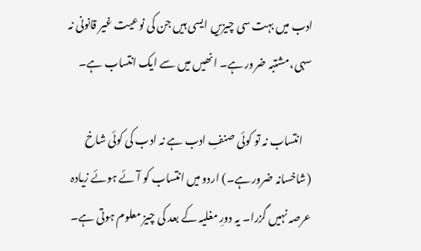ادب میں بہت سی چیزیں ایسی ہیں جن کی نوعیت غیر قانونی نہ سہی، مشتبہ ضرور ہے۔ انھیں میں سے ایک انتساب ہے۔

    انتساب نہ تو کوئی صنفِ ادب ہے نہ ادب کی کوئی شاخ (شاخسانہ ضرور ہے۔) اردو میں انتساب کو آئے ہوئے زیادہ عرصہ نہیں گزرا۔ یہ دورِ مغلیہ کے بعد کی چیز معلوم ہوتی ہے۔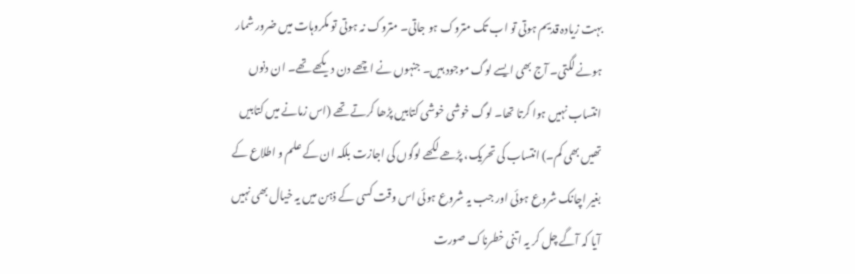بہت زیادہ قدیم ہوتی تو اب تک متروک ہو جاتی۔ متروک نہ ہوتی تو مکروہات میں ضرور شمار ہونے لگتی۔ آج بھی ایسے لوگ موجود ہیں۔ جنہوں نے اچھے دن دیکھے تھے۔ ان دنوں انتساب نہیں ہوا کرتا تھا۔ لوگ خوشی خوشی کتابیں پڑھا کرتے تھے (اس زمانے میں کتابیں تھیں بھی کم۔) انتساب کی تحریک، پڑھے لکھے لوگوں کی اجازت بلکہ ان کے علم و اطلاع کے بغیر اچانک شروع ہوئی اور جب یہ شروع ہوئی اس وقت کسی کے ذہن میں یہ خیال بھی نہیں آیا کہ آگے چل کر یہ اتنی خطرناک صورت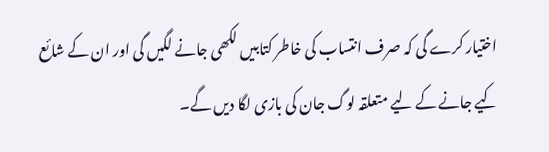اختیار کرے گی کہ صرف انتساب کی خاطر کتابیں لکھی جانے لگیں گی اور ان کے شائع کیے جانے کے لیے متعلقہ لوگ جان کی بازی لگا دیں گے۔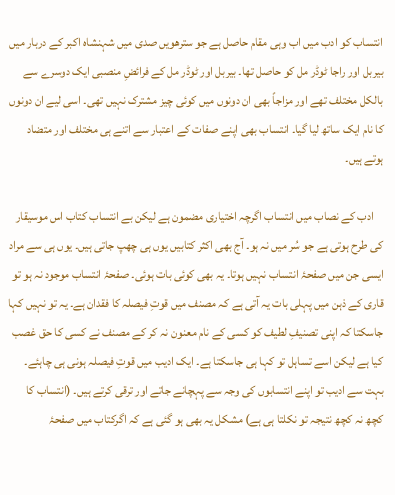انتساب کو ادب میں اب وہی مقام حاصل ہے جو سترھویں صدی میں شہنشاہ اکبر کے دربار میں بیربل اور راجا ٹوڈر مل کو حاصل تھا۔ بیربل اور ٹوڈر مل کے فرائضِ منصبی ایک دوسرے سے بالکل مختلف تھے اور مزاجاً بھی ان دونوں میں کوئی چیز مشترک نہیں تھی۔ اسی لیے ان دونوں کا نام ایک ساتھ لیا گیا۔ انتساب بھی اپنے صفات کے اعتبار سے اتنے ہی مختلف اور متضاد ہوتے ہیں۔

    ادب کے نصاب میں انتساب اگرچہ اختیاری مضمون ہے لیکن بے انتساب کتاب اس موسیقار کی طرح ہوتی ہے جو سُر میں نہ ہو۔ آج بھی اکثر کتابیں یوں ہی چھپ جاتی ہیں۔ یوں ہی سے مراد ایسی جن میں صفحۂ انتساب نہیں ہوتا۔ یہ بھی کوئی بات ہوئی۔ صفحۂ انتساب موجود نہ ہو تو قاری کے ذہن میں پہلی بات یہ آتی ہے کہ مصنف میں قوتِ فیصلہ کا فقدان ہے۔ یہ تو نہیں کہا جاسکتا کہ اپنی تصنیفِ لطیف کو کسی کے نام معنون نہ کر کے مصنف نے کسی کا حق غصب کیا ہے لیکن اسے تساہل تو کہا ہی جاسکتا ہے۔ ایک ادیب میں قوتِ فیصلہ ہونی ہی چاہئے۔ بہت سے ادیب تو اپنے انتسابوں کی وجہ سے پہچانے جاتے اور ترقی کرتے ہیں۔ (انتساب کا کچھ نہ کچھ نتیجہ تو نکلتا ہی ہے) مشکل یہ بھی ہو گئی ہے کہ اگرکتاب میں صفحۂ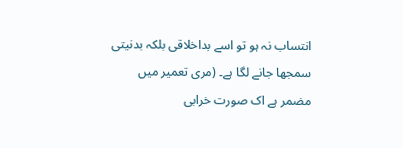انتساب نہ ہو تو اسے بداخلاقی بلکہ بدنیتی سمجھا جانے لگا ہے۔ (مری تعمیر میں مضمر ہے اک صورت خرابی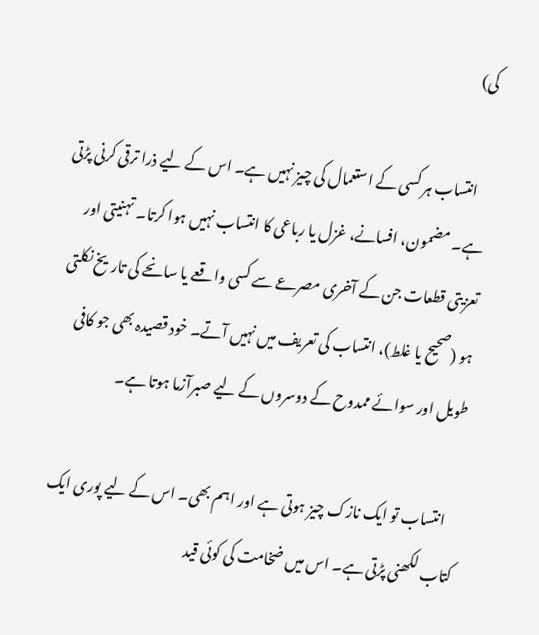کی)

    انتساب ہر کسی کے استعمال کی چیز نہیں ہے۔ اس کے لیے ذرا ترقی کرنی پڑتی ہے۔ مضمون، افسانے، غزل یا رباعی کا انتساب نہیں ہوا کرتا۔ تہنیتی اور تعزیتی قطعات جن کے آخری مصرعے سے کسی واقعے یا سانحے کی تاریخ نکلتی ہو (صحیح یا غلط)، انتساب کی تعریف میں نہیں آتے۔ خود قصیدہ بھی جو کافی طویل اور سوائے ممدوح کے دوسروں کے لیے صبرآزما ہوتا ہے۔

    انتساب تو ایک نازک چیز ہوتی ہے اور اہم بھی۔ اس کے لیے پوری ایک کتاب لکھنی پڑتی ہے۔ اس میں ضخامت کی کوئی قید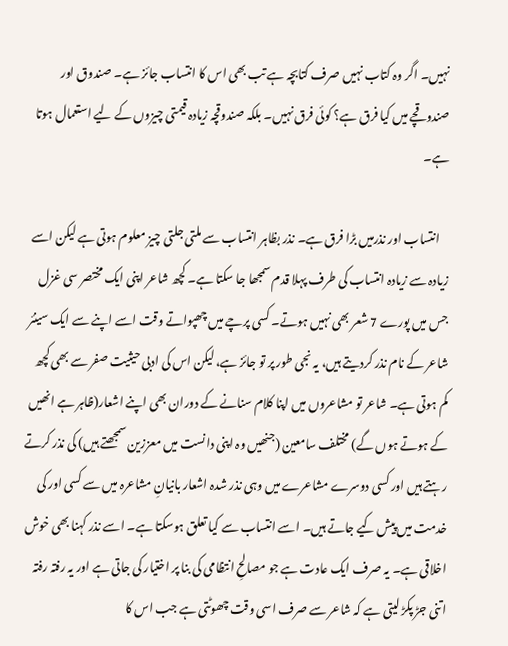نہیں۔ اگر وہ کتاب نہیں صرف کتابچہ ہے تب بھی اس کا انتساب جائز ہے۔ صندوق اور صندوقچے میں کیا فرق ہے؟ کوئی فرق نہیں۔ بلکہ صندوقچہ زیادہ قیمتی چیزوں کے لیے استعمال ہوتا ہے۔

    انتساب اور نذرمیں بڑا فرق ہے۔ نذر بظاہر انتساب سے ملتی جلتی چیز معلوم ہوتی ہے لیکن اسے زیادہ سے زیادہ انتساب کی طرف پہلا قدم سمجھا جا سکتا ہے۔ کچھ شاعر اپنی ایک مختصر سی غزل جس میں پورے 7 شعر بھی نہیں ہوتے۔ کسی پرچے میں چھپواتے وقت اسے اپنے سے ایک سینئر شاعر کے نام نذر کردیتے ہیں، یہ نجی طور پر تو جائز ہے، لیکن اس کی ادبی حیثیت صفر سے بھی کچھ کم ہوتی ہے۔ شاعر تو مشاعروں میں اپنا کلام سنانے کے دوران بھی اپنے اشعار(ظاہر ہے انھیں کے ہوتے ہوں گے) مختلف سامعین (جنھیں وہ اپنی دانست میں معززین سمجھتے ہیں) کی نذر کرتے رہتے ہیں اور کسی دوسرے مشاعرے میں وہی نذر شدہ اشعار بانیانِ مشاعرہ میں سے کسی اور کی خدمت میں پیش کیے جاتے ہیں۔ اسے انتساب سے کیا تعلق ہوسکتا ہے۔ اسے نذر کہنا بھی خوش اخلاقی ہے۔ یہ صرف ایک عادت ہے جو مصالحِ انتظامی کی بنا پر اختیار کی جاتی ہے اور یہ رفتہ رفتہ اتنی جڑ پکڑ لیتی ہے کہ شاعر سے صرف اسی وقت چھوٹتی ہے جب اس کا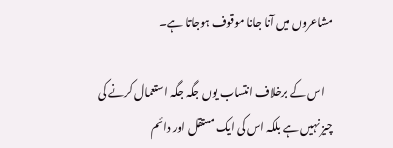مشاعروں میں آنا جانا موقوف ہوجاتا ہے۔

    اس کے برخلاف انتساب یوں جگہ جگہ استعمال کرنے کی چیز نہیں ہے بلکہ اس کی ایک مستقل اور دائم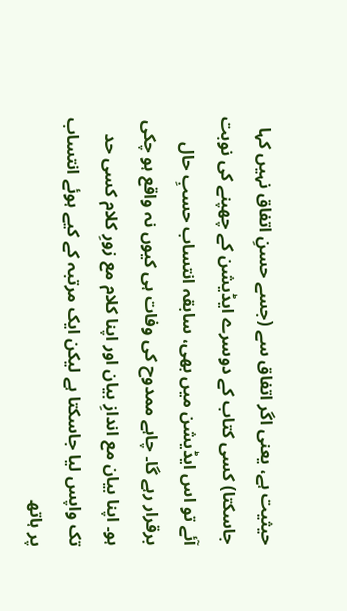حیثیت ہے، یعنی اگر اتفاق سے (جسے حسنِ اتفاق نہیں کہا جاسکتا) کسی کتاب کے دوسرے ایڈیشن کے چھپنے کی نوبت آئے تو اس ایڈیشن میں بھی، سابقہ انتساب حسبِ حال برقرار رہے گا۔ چاہے ممدوح کی وفات ہی کیوں نہ واقع ہو چکی ہو۔ اپنا بیان مع اندازِ بیان اور اپنا کلام مع زورِ کلام کسی حد تک واپس لیا جاسکتا ہے لیکن ایک مرتبہ کے کیے ہوئے انتساب پر ہاتھ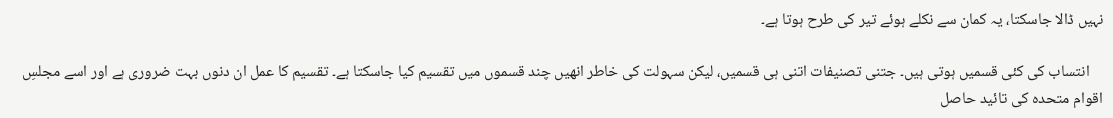نہیں ڈالا جاسکتا، یہ کمان سے نکلے ہوئے تیر کی طرح ہوتا ہے۔

    انتساب کی کئی قسمیں ہوتی ہیں۔ جتنی تصنیفات اتنی ہی قسمیں، لیکن سہولت کی خاطر انھیں چند قسموں میں تقسیم کیا جاسکتا ہے۔ تقسیم کا عمل ان دنوں بہت ضروری ہے اور اسے مجلسِ اقوام متحدہ کی تائید حاصل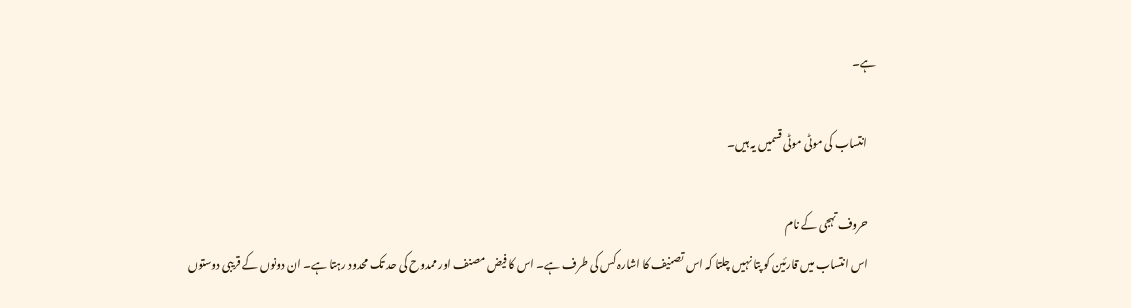ہے۔

    انتساب کی موٹی موٹی قسمیں یہ ہیں۔

    حروف تہجی کے نام
    اس انتساب میں قارئین کو پتا نہیں چلتا کہ اس تصنیف کا اشارہ کس کی طرف ہے۔ اس کا فیض مصنف اور ممدوح کی حد تک محدود رہتا ہے۔ ان دونوں کے قریبی دوستوں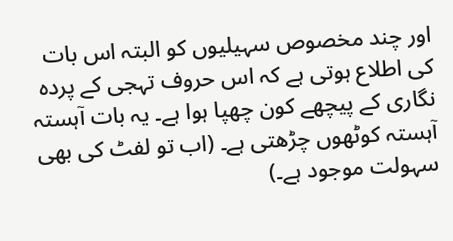اور چند مخصوص سہیلیوں کو البتہ اس بات کی اطلاع ہوتی ہے کہ اس حروف تہجی کے پردہ نگاری کے پیچھے کون چھپا ہوا ہے۔ یہ بات آہستہ آہستہ کوٹھوں چڑھتی ہے۔ (اب تو لفٹ کی بھی سہولت موجود ہے۔)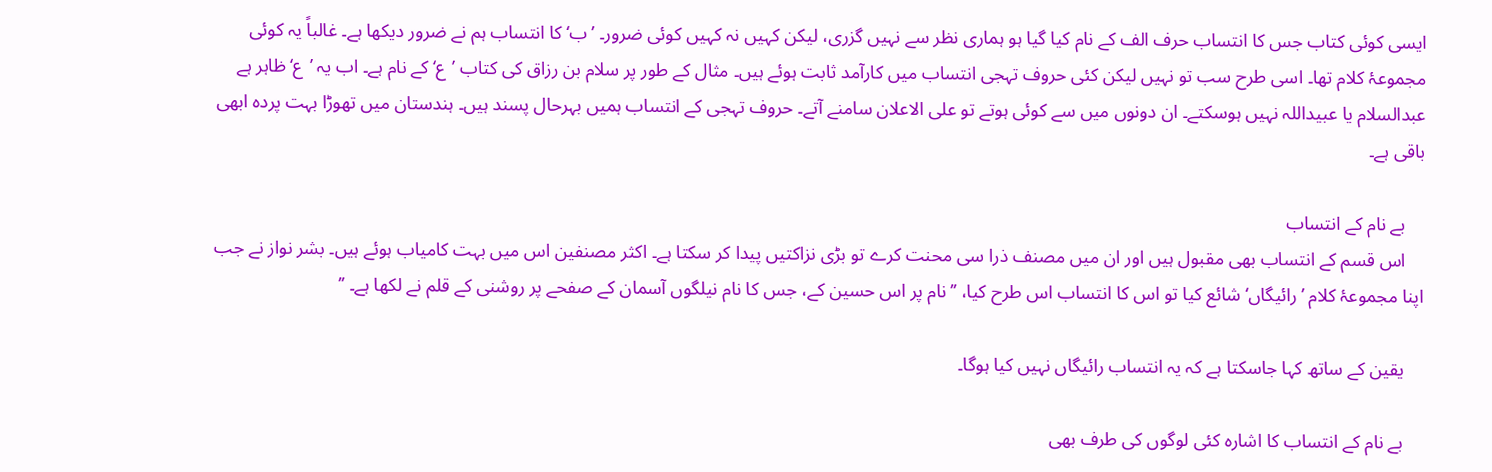ایسی کوئی کتاب جس کا انتساب حرف الف کے نام کیا گیا ہو ہماری نظر سے نہیں گزری، لیکن کہیں نہ کہیں کوئی ضرور۔ ’ب‘ کا انتساب ہم نے ضرور دیکھا ہے۔ غالباً یہ کوئی مجموعۂ کلام تھا۔ اسی طرح سب تو نہیں لیکن کئی حروف تہجی انتساب میں کارآمد ثابت ہوئے ہیں۔ مثال کے طور پر سلام بن رزاق کی کتاب ’ع‘ کے نام ہے۔ اب یہ ’ع‘ ظاہر ہے عبدالسلام یا عبیداللہ نہیں ہوسکتے۔ ان دونوں میں سے کوئی ہوتے تو علی الاعلان سامنے آتے۔ حروف تہجی کے انتساب ہمیں بہرحال پسند ہیں۔ ہندستان میں تھوڑا بہت پردہ ابھی باقی ہے۔

    بے نام کے انتساب
    اس قسم کے انتساب بھی مقبول ہیں اور ان میں مصنف ذرا سی محنت کرے تو بڑی نزاکتیں پیدا کر سکتا ہے۔ اکثر مصنفین اس میں بہت کامیاب ہوئے ہیں۔ بشر نواز نے جب اپنا مجموعۂ کلام ’رائیگاں‘ شائع کیا تو اس کا انتساب اس طرح کیا، ’’نام پر اس حسین کے، جس کا نام نیلگوں آسمان کے صفحے پر روشنی کے قلم نے لکھا ہے۔ ’’

    یقین کے ساتھ کہا جاسکتا ہے کہ یہ انتساب رائیگاں نہیں کیا ہوگا۔

    بے نام کے انتساب کا اشارہ کئی لوگوں کی طرف بھی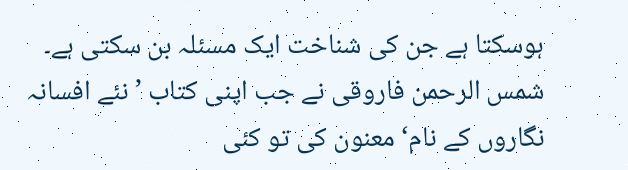ہوسکتا ہے جن کی شناخت ایک مسئلہ بن سکتی ہے۔ شمس الرحمن فاروقی نے جب اپنی کتاب ’نئے افسانہ نگاروں کے نام‘ معنون کی تو کئی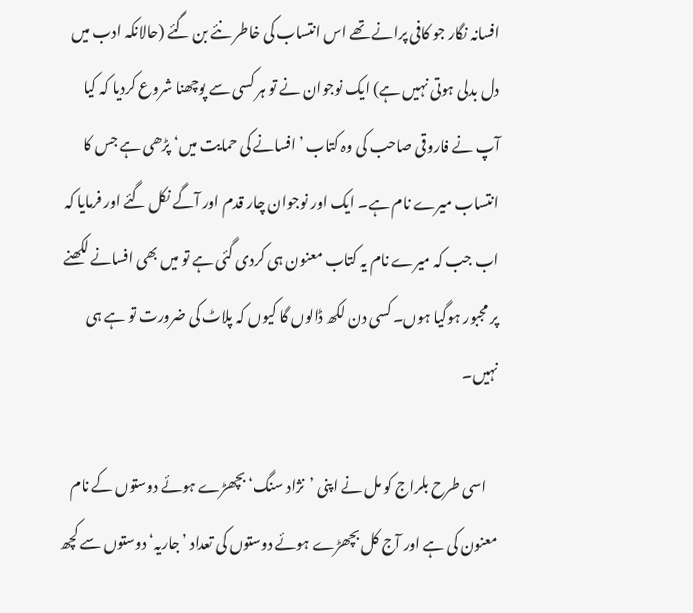افسانہ نگار جو کافی پرانے تھے اس انتساب کی خاطر نئے بن گئے (حالانکہ ادب میں دل بدلی ہوتی نہیں ہے) ایک نوجوان نے تو ہر کسی سے پوچھنا شروع کردیا کہ کیا آپ نے فاروقی صاحب کی وہ کتاب ’افسانے کی حمایت میں‘ پڑھی ہے جس کا انتساب میرے نام ہے۔ ایک اور نوجوان چار قدم اور آگے نکل گئے اور فرمایا کہ اب جب کہ میرے نام یہ کتاب معنون ہی کردی گئی ہے تو میں بھی افسانے لکھنے پر مجبور ہوگیا ہوں۔ کسی دن لکھ ڈالوں گا کیوں کہ پلاٹ کی ضرورت تو ہے ہی نہیں۔

    اسی طرح بلراج کو مل نے اپنی ’نژاد سنگ‘ بچھڑے ہوئے دوستوں کے نام معنون کی ہے اور آج کل بچھڑے ہوئے دوستوں کی تعداد ’جاریہ‘ دوستوں سے کچھ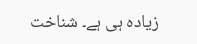زیادہ ہی ہے۔ شناخت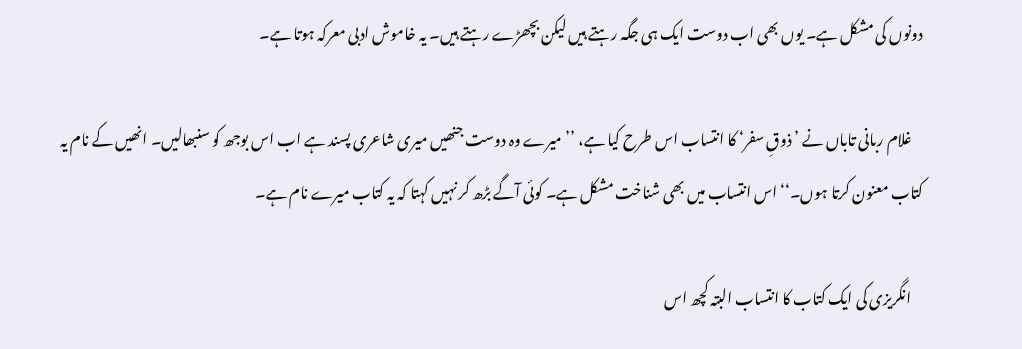دونوں کی مشکل ہے۔ یوں بھی اب دوست ایک ہی جگہ رہتے ہیں لیکن بچھڑے رہتے ہیں۔ یہ خاموش ادبی معرکہ ہوتا ہے۔

    غلام ربانی تاباں نے ’ذوقِ سفر‘ کا انتساب اس طرح کیا ہے، ’’میرے وہ دوست جنھیں میری شاعری پسند ہے اب اس بوجھ کو سنبھالیں۔ انھیں کے نام یہ کتاب معنون کرتا ہوں۔‘‘ اس انتساب میں بھی شناخت مشکل ہے۔ کوئی آگے بڑھ کر نہیں کہتا کہ یہ کتاب میرے نام ہے۔

    انگریزی کی ایک کتاب کا انتساب البتہ کچھ اس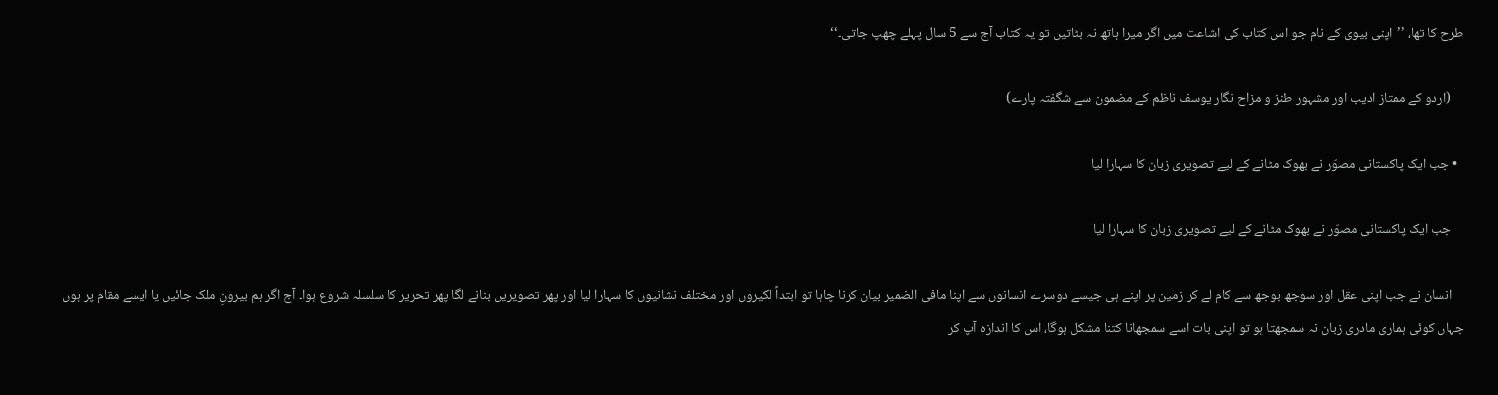طرح کا تھا، ’’اپنی بیوی کے نام جو اس کتاب کی اشاعت میں اگر میرا ہاتھ نہ بٹاتیں تو یہ کتاب آج سے 5 سال پہلے چھپ جاتی۔‘‘

    (اردو کے ممتاز ادیب اور مشہور طنز و مزاح نگار یوسف ناظم کے مضمون سے شگفتہ پارے)

  • جب ایک پاکستانی مصوّر نے بھوک مٹانے کے لیے تصویری زبان کا سہارا لیا

    جب ایک پاکستانی مصوّر نے بھوک مٹانے کے لیے تصویری زبان کا سہارا لیا

    انسان نے جب اپنی عقل اور سوجھ بوجھ سے کام لے کر زمین پر اپنے ہی جیسے دوسرے انسانوں سے اپنا مافی الضمیر بیان کرنا چاہا تو ابتداً لکیروں اور مختلف نشانیوں کا سہارا لیا اور پھر تصویریں بنانے لگا پھر تحریر کا سلسلہ شروع ہوا۔ آج اگر ہم بیرونِ ملک جائیں یا ایسے مقام پر ہوں جہاں کوئی ہماری مادری زبان نہ سمجھتا ہو تو اپنی بات اسے سمجھانا کتنا مشکل ہوگا، اس کا اندازہ آپ کر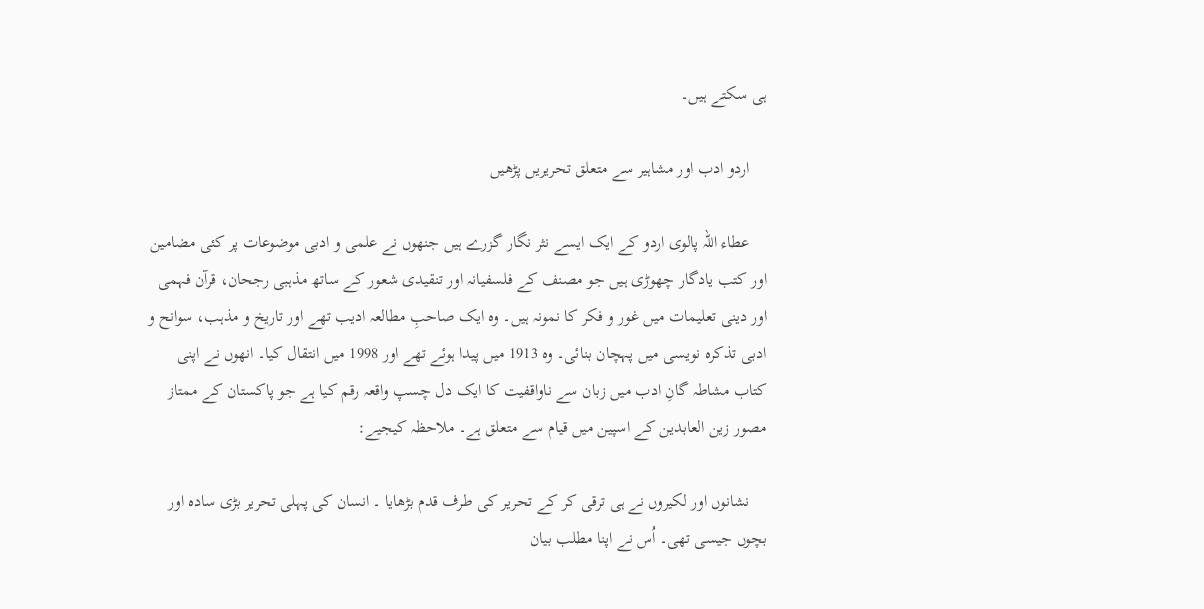ہی سکتے ہیں۔

    اردو ادب اور مشاہیر سے متعلق تحریریں پڑھیں

    عطاء اللہ پالوی اردو کے ایک ایسے نثر نگار گزرے ہیں جنھوں نے علمی و ادبی موضوعات پر کئی مضامین اور کتب یادگار چھوڑی ہیں جو مصنف کے فلسفیانہ اور تنقیدی شعور کے ساتھ مذہبی رجحان، قرآن فہمی اور دینی تعلیمات میں غور و فکر کا نمونہ ہیں۔ وہ ایک صاحبِ مطالعہ ادیب تھے اور تاریخ و مذہب، سوانح و ادبی تذکرہ نویسی میں پہچان بنائی۔ وہ 1913 میں پیدا ہوئے تھے اور 1998 میں انتقال کیا۔ انھوں نے اپنی کتاب مشاطہ گانِ ادب میں زبان سے ناواقفیت کا ایک دل چسپ واقعہ رقم کیا ہے جو پاکستان کے ممتاز مصور زین العابدین کے اسپین میں قیام سے متعلق ہے۔ ملاحظہ کیجیے:

    نشانوں اور لکیروں نے ہی ترقی کر کے تحریر کی طرف قدم بڑھایا ۔ انسان کی پہلی تحریر بڑی سادہ اور بچوں جیسی تھی۔ اُس نے اپنا مطلب بیان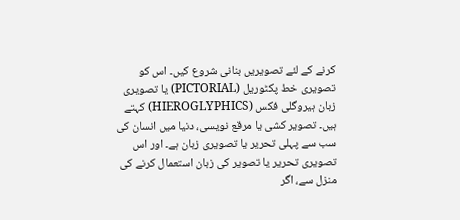کرنے کے لئے تصویریں بنانی شروع کیں۔ اس کو تصویری خط پکٹوریل (PICTORIAL) یا تصویری زبان ہیروگلی فکس (HIEROGLYPHICS) کہتے ہیں۔ تصویر کشی یا مرقع نویسی، دنیا میں انسان کی سب سے پہلی تحریر یا تصویری زبان ہے۔ اور اس تصویری تحریر یا تصویر کی زبان استعمال کرنے کی منزل سے، اگر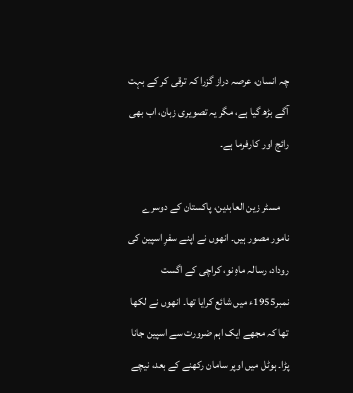چہ انسان، عرصہ دراز گزرا کہ ترقی کر کے بہت آگے بڑھ گیا ہے، مگر یہ تصویری زبان، اب بھی رائج اور کارفرما ہے۔

    مسٹر زین العابدین، پاکستان کے دوسرے نامور مصور ہیں۔ انھوں نے اپنے سفرِ اسپین کی روداد، رسالہ ماہِ نو، کراچی کے اگست نمبر1955ء میں شائع کرایا تھا۔ انھوں نے لکھا تھا کہ مجھے ایک اہم ضرورت سے اسپین جانا پڑا۔ ہوٹل میں اوپر سامان رکھنے کے بعد، نیچے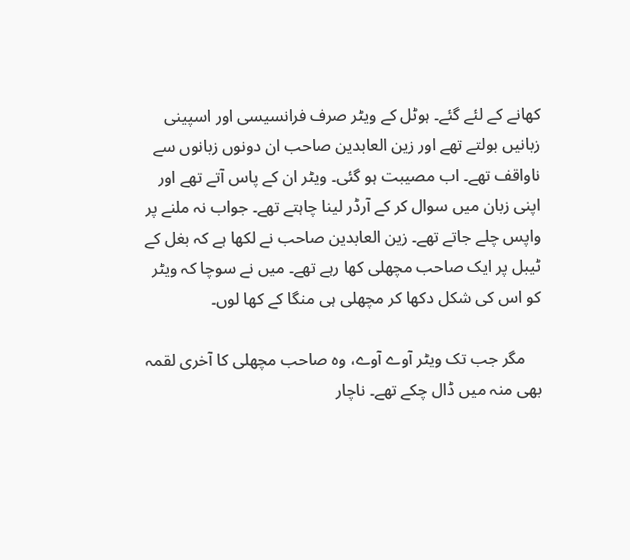کھانے کے لئے گئے۔ ہوٹل کے ویٹر صرف فرانسیسی اور اسپینی زبانیں بولتے تھے اور زین العابدین صاحب ان دونوں زبانوں سے ناواقف تھے۔ اب مصیبت ہو گئی۔ ویٹر ان کے پاس آتے تھے اور اپنی زبان میں سوال کر کے آرڈر لینا چاہتے تھے۔ جواب نہ ملنے پر واپس چلے جاتے تھے۔ زین العابدین صاحب نے لکھا ہے کہ بغل کے ٹیبل پر ایک صاحب مچھلی کھا رہے تھے۔ میں نے سوچا کہ ویٹر کو اس کی شکل دکھا کر مچھلی ہی منگا کے کھا لوں۔

    مگر جب تک ویٹر آوے آوے، وہ صاحب مچھلی کا آخری لقمہ بھی منہ میں ڈال چکے تھے۔ ناچار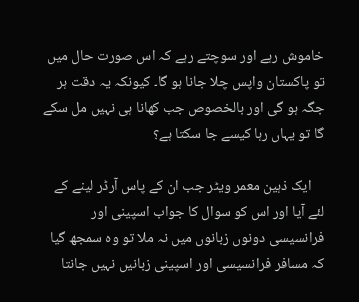خاموش رہے اور سوچتے رہے کہ اس صورت حال میں تو پاکستان واپس چلا جانا ہو گا۔ کیونکہ یہ دقت ہر جگہ ہو گی اور بالخصوص جب کھانا ہی نہیں مل سکے گا تو یہاں رہا کیسے جا سکتا ہے؟

    ایک ذہین معمر ویٹر جب ان کے پاس آرڈر لینے کے لئے آیا اور اس کو سوال کا جواب اسپینی اور فرانسیسی دونوں زبانوں میں نہ ملا تو وہ سمجھ گیا کہ مسافر فرانسیسی اور اسپینی زبانیں نہیں جانتا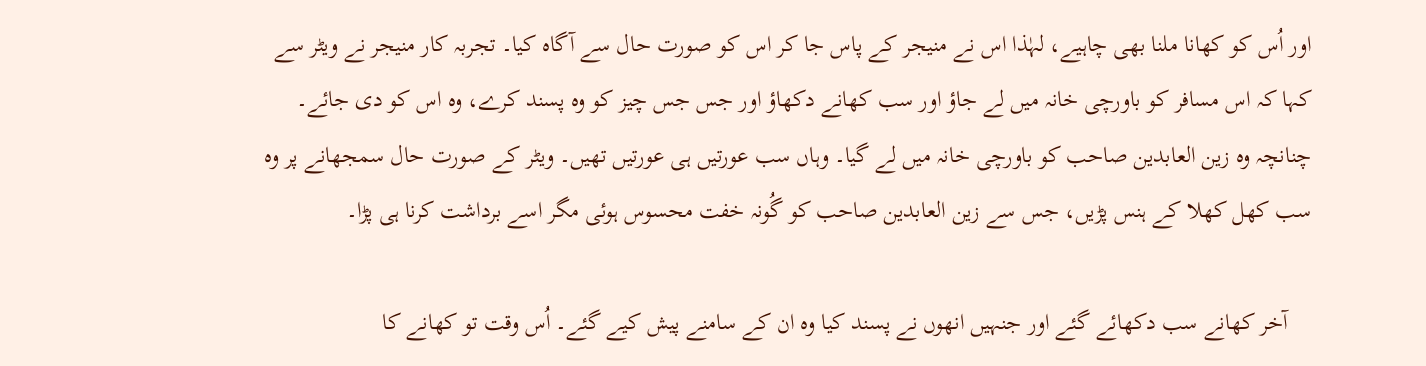اور اُس کو کھانا ملنا بھی چاہیے، لہٰذا اس نے منیجر کے پاس جا کر اس کو صورت حال سے آگاہ کیا۔ تجربہ کار منیجر نے ویٹر سے کہا کہ اس مسافر کو باورچی خانہ میں لے جاؤ اور سب کھانے دکھاؤ اور جس جس چیز کو وہ پسند کرے، وہ اس کو دی جائے۔ چنانچہ وہ زین العابدین صاحب کو باورچی خانہ میں لے گیا۔ وہاں سب عورتیں ہی عورتیں تھیں۔ ویٹر کے صورت حال سمجھانے پر وہ سب کھل کھلا کے ہنس پڑیں، جس سے زین العابدین صاحب کو گُونہ خفت محسوس ہوئی مگر اسے برداشت کرنا ہی پڑا۔

    آخر کھانے سب دکھائے گئے اور جنہیں انھوں نے پسند کیا وہ ان کے سامنے پیش کیے گئے۔ اُس وقت تو کھانے کا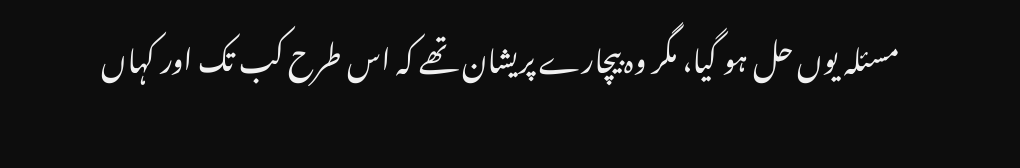مسئلہ یوں حل ہو گیا، مگر وہ بیچارے پریشان تھے کہ اس طرح کب تک اور کہاں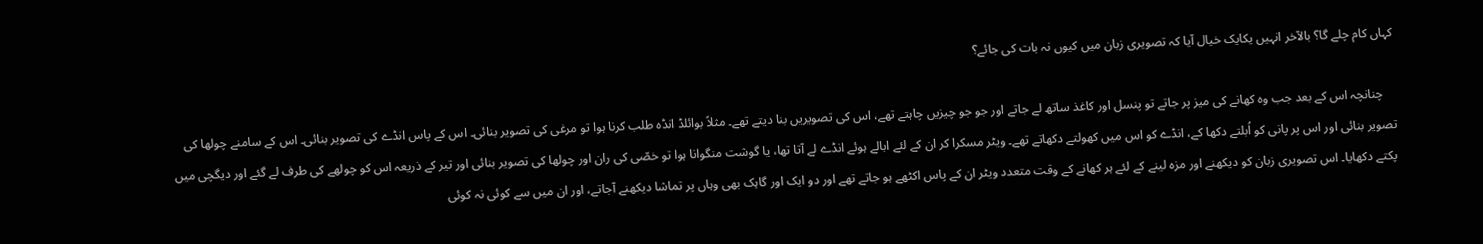کہاں کام چلے گا؟ بالآخر انہیں یکایک خیال آیا کہ تصویری زبان میں کیوں نہ بات کی جائے؟

    چنانچہ اس کے بعد جب وہ کھانے کی میز پر جاتے تو پنسل اور کاغذ ساتھ لے جاتے اور جو جو چیزیں چاہتے تھے، اس کی تصویریں بنا دیتے تھے۔ مثلاً بوائلڈ انڈہ طلب کرنا ہوا تو مرغی کی تصویر بنائی۔ اس کے پاس انڈے کی تصویر بنائی۔ اس کے سامنے چولھا کی تصویر بنائی اور اس پر پانی کو اُبلتے دکھا کے، انڈے کو اس میں کھولتے دکھاتے تھے۔ ویٹر مسکرا کر ان کے لئے ابالے ہوئے انڈے لے آتا تھا، یا گوشت منگوانا ہوا تو خصّی کی ران اور چولھا کی تصویر بنائی اور تیر کے ذریعہ اس کو چولھے کی طرف لے گئے اور دیگچی میں پکتے دکھایا۔ اس تصویری زبان کو دیکھنے اور مزہ لینے کے لئے ہر کھانے کے وقت متعدد ویٹر ان کے پاس اکٹھے ہو جاتے تھے اور دو ایک اور گاہک بھی وہاں پر تماشا دیکھنے آجاتے، اور ان میں سے کوئی نہ کوئی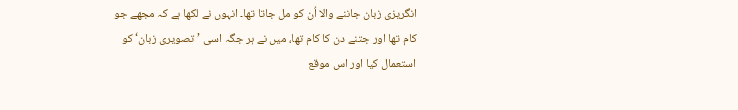انگریزی زبان جاننے والا اُن کو مل جاتا تھا۔ انہوں نے لکھا ہے کہ مجھے جو کام تھا اور جتنے دن کا کام تھا، میں نے ہر جگہ اسی ’تصویری زبان‘ کو استعمال کیا اور اس موقع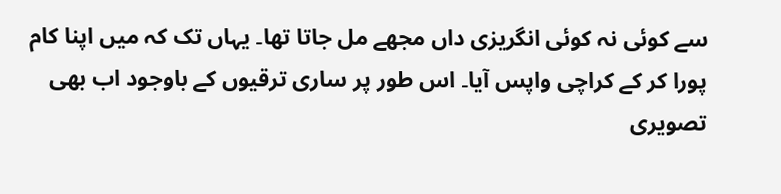سے کوئی نہ کوئی انگریزی داں مجھے مل جاتا تھا۔ یہاں تک کہ میں اپنا کام پورا کر کے کراچی واپس آیا۔ اس طور پر ساری ترقیوں کے باوجود اب بھی تصویری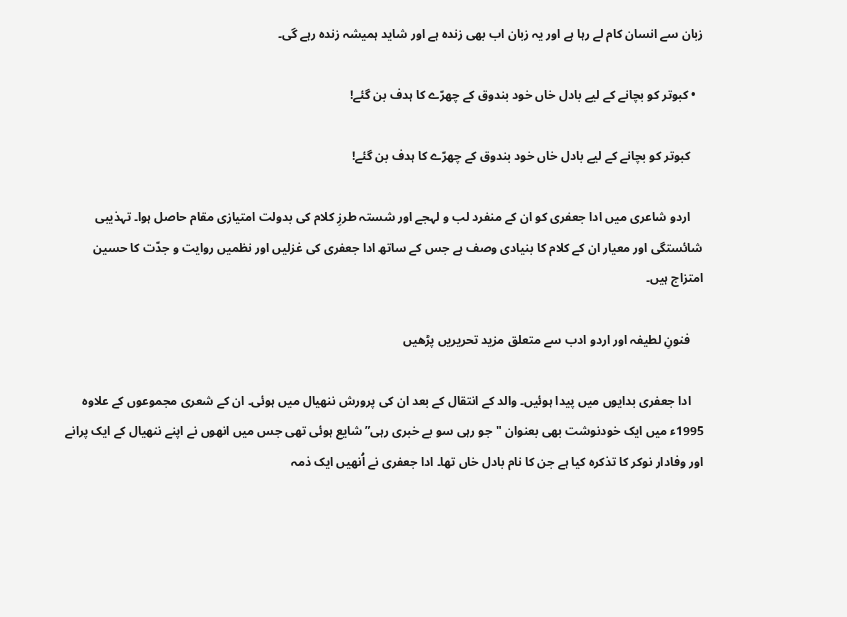زبان سے انسان کام لے رہا ہے اور یہ زبان اب بھی زندہ ہے اور شاید ہمیشہ زندہ رہے گی۔

  • کبوتر کو بچانے کے لیے بادل خاں خود بندوق کے چھرّے کا ہدف بن گئے!

    کبوتر کو بچانے کے لیے بادل خاں خود بندوق کے چھرّے کا ہدف بن گئے!

    اردو شاعری میں ادا جعفری کو ان کے منفرد لب و لہجے اور شستہ طرزِ کلام کی بدولت امتیازی مقام حاصل ہوا۔ تہذیبی شائستگی اور معیار ان کے کلام کا بنیادی وصف ہے جس کے ساتھ ادا جعفری کی غزلیں اور نظمیں روایت و جدّت کا حسین امتزاج ہیں۔

    فنونِ لطیفہ اور اردو ادب سے متعلق مزید تحریریں‌ پڑھیں

    ادا جعفری بدایوں میں پیدا ہوئیں۔ والد کے انتقال کے بعد ان کی پرورش ننھیال میں ہوئی۔ ان کے شعری مجموعوں کے علاوہ 1995ء میں ایک خودنوشت بھی بعنوان "جو رہی سو بے خبری رہی” شایع ہوئی تھی جس میں انھوں نے اپنے ننھیال کے ایک پرانے اور وفادار نوکر کا تذکرہ کیا ہے جن کا نام بادل خاں تھا۔ ادا جعفری نے اُنھیں ایک ذمہ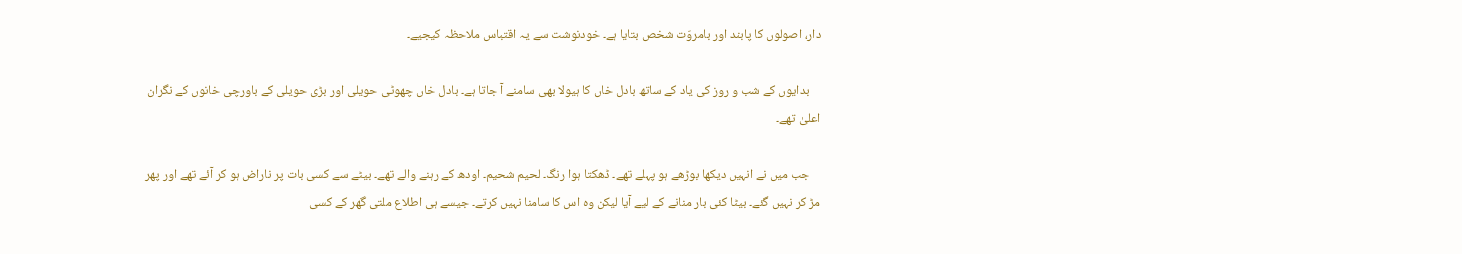دار، اصولوں کا پابند اور بامروّت شخص بتایا ہے۔ خودنوشت سے یہ اقتباس ملاحظہ کیجیے۔

    بدایوں کے شب و روز کی یاد کے ساتھ بادل خاں کا ہیولا بھی سامنے آ جاتا ہے۔ بادل خاں چھوٹی حویلی اور بڑی حویلی کے باورچی خانوں کے نگران اعلیٰ تھے۔

    جب میں نے انہیں دیکھا بوڑھے ہو پہلے تھے۔ ڈھکتا ہوا رنگ۔ لحیم شحیم۔ اودھ کے رہنے والے تھے۔ بیٹے سے کسی بات پر ناراض ہو کر آئے تھے اور پھر مڑ کر نہیں گئے۔ بیٹا کئی بار منانے کے لیے آیا لیکن وہ اس کا سامنا نہیں کرتے۔ جیسے ہی اطلاع ملتی گھر کے کسی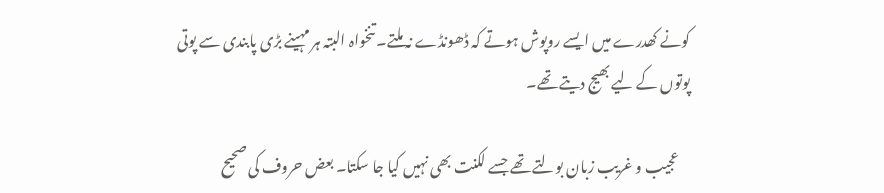کونے کھدرے میں ایسے روپوش ہوتے کہ ڈھونڈے نہ ملتے۔ تنخواہ البتہ ہر مہینے بڑی پابندی سے پوتی پوتوں کے لیے بھیج دیتے تھے۔

    عجیب و غریب زبان بولتے تھے جسے لکنت بھی نہیں کیا جا سکتا۔ بعض حروف کی صحیح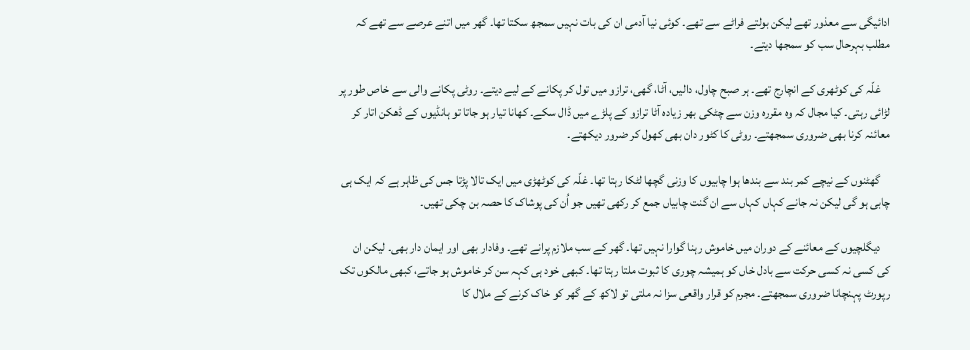ادائیگی سے معذور تھے لیکن بولتے فراٹے سے تھے۔ کوئی نیا آدمی ان کی بات نہیں سمجھ سکتا تھا۔ گھر میں اتنے عرصے سے تھے کہ مطلب بہرحال سب کو سمجھا دیتے۔

    غلّہ کی کوٹھری کے انچارج تھے۔ ہر صبح چاول، دالیں، آٹا، گھی، ترازو میں تول کر پکانے کے لیے دیتے۔ روٹی پکانے والی سے خاص طور پر لڑائی رہتی۔ کیا مجال کہ وہ مقررہ وزن سے چٹکی بھر زیادہ آٹا ترازو کے پلڑے میں ڈال سکے۔ کھانا تیار ہو جاتا تو ہانڈیوں کے ڈھکن اتار کر معائنہ کرنا بھی ضروری سمجھتے۔ روٹی کا کٹور دان بھی کھول کر ضرور دیکھتے۔

    گھٹنوں کے نیچے کمر بند سے بندھا ہوا چابیوں کا وزنی گچھا لٹکا رہتا تھا۔ غلّہ کی کوٹھڑی میں ایک تالا پڑتا جس کی ظاہر ہے کہ ایک ہی چابی ہو گی لیکن نہ جانے کہاں کہاں سے ان گنت چابیاں جمع کر رکھی تھیں جو اُن کی پوشاک کا حصہ بن چکی تھیں۔

    دیگلچیوں کے معائنے کے دوران میں خاموش رہنا گوارا نہیں تھا۔ گھر کے سب ملازم پرانے تھے۔ وفادار بھی اور ایمان دار بھی۔ لیکن ان کی کسی نہ کسی حرکت سے بادل خاں کو ہمیشہ چوری کا ثبوت ملتا رہتا تھا۔ کبھی خود ہی کہہ سن کر خاموش ہو جاتے، کبھی مالکوں تک رپورٹ پہنچانا ضروری سمجھتے۔ مجرم کو قرار واقعی سزا نہ ملتی تو لاکھ کے گھر کو خاک کرنے کے ملال کا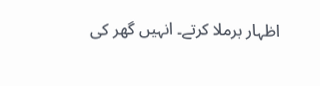اظہار برملا کرتے۔ انہیں گھر کی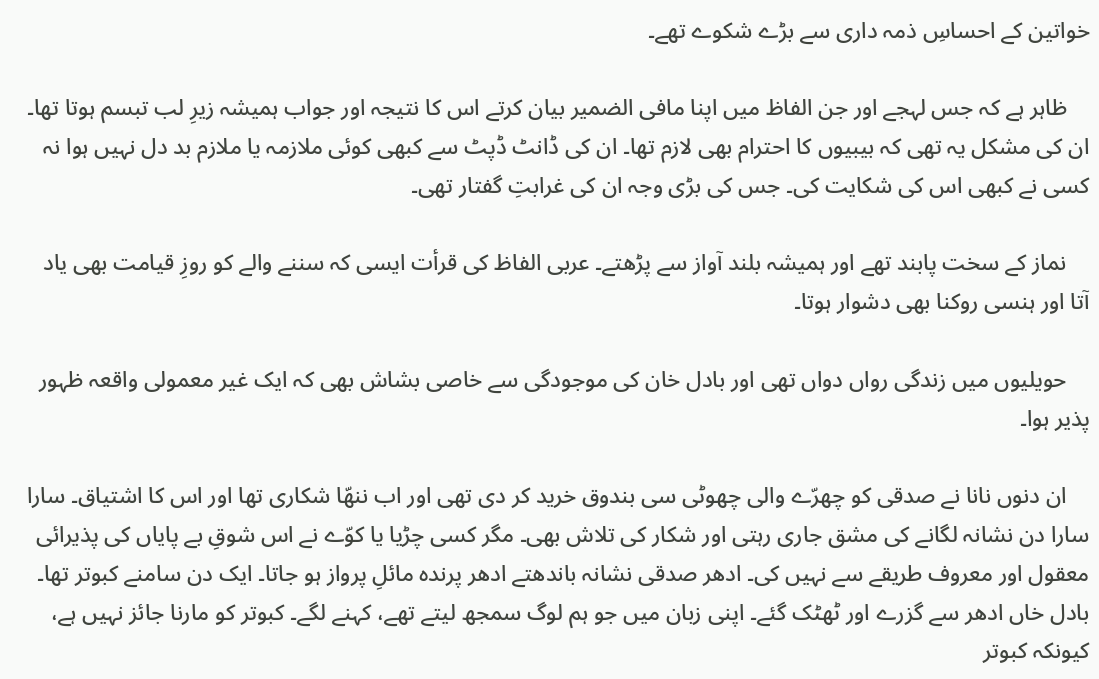خواتین کے احساسِ ذمہ داری سے بڑے شکوے تھے۔

    ظاہر ہے کہ جس لہجے اور جن الفاظ میں اپنا مافی الضمیر بیان کرتے اس کا نتیجہ اور جواب ہمیشہ زیرِ لب تبسم ہوتا تھا۔ ان کی مشکل یہ تھی کہ بیبیوں کا احترام بھی لازم تھا۔ ان کی ڈانٹ ڈپٹ سے کبھی کوئی ملازمہ یا ملازم بد دل نہیں ہوا نہ کسی نے کبھی اس کی شکایت کی۔ جس کی بڑی وجہ ان کی غرابتِ گفتار تھی۔

    نماز کے سخت پابند تھے اور ہمیشہ بلند آواز سے پڑھتے۔ عربی الفاظ کی قرأت ایسی کہ سننے والے کو روزِ قیامت بھی یاد آتا اور ہنسی روکنا بھی دشوار ہوتا۔

    حویلیوں میں زندگی رواں دواں تھی اور بادل خان کی موجودگی سے خاصی بشاش بھی کہ ایک غیر معمولی واقعہ ظہور پذیر ہوا۔

    ان دنوں نانا نے صدقی کو چھرّے والی چھوٹی سی بندوق خرید کر دی تھی اور اب ننھّا شکاری تھا اور اس کا اشتیاق۔ سارا سارا دن نشانہ لگانے کی مشق جاری رہتی اور شکار کی تلاش بھی۔ مگر کسی چڑیا یا کوّے نے اس شوقِ بے پایاں کی پذیرائی معقول اور معروف طریقے سے نہیں کی۔ ادھر صدقی نشانہ باندھتے ادھر پرندہ مائلِ پرواز ہو جاتا۔ ایک دن سامنے کبوتر تھا۔ بادل خاں ادھر سے گزرے اور ٹھٹک گئے۔ اپنی زبان میں جو ہم لوگ سمجھ لیتے تھے، کہنے لگے۔ کبوتر کو مارنا جائز نہیں ہے، کیونکہ کبوتر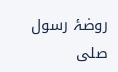روضۂ رسول صلی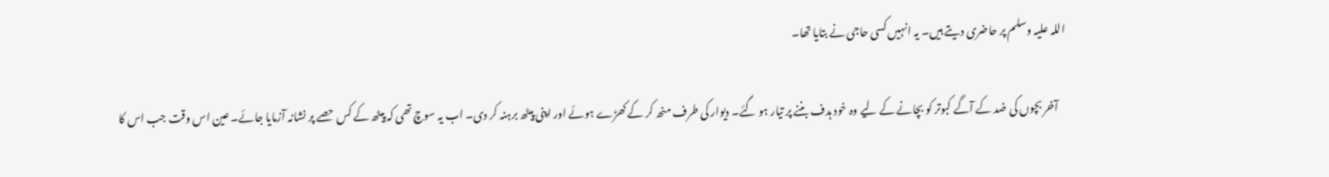اللہ علیہ وسلم پر حاضری دیتے ہیں۔ یہ انہیں کسی حاجی نے بتایا تھا۔

    آخر بچوں کی ضد کے آگے کبوتر کو بچانے کے لیے وہ خود ہدف بننے پر تیار ہو گئے۔ دیوار کی طرف منھ کر کے کھڑے ہوئے اور اپنی پیٹھ برہنہ کر دی۔ اب یہ سوچ تھی کہ پیٹھ کے کس حصے پر نشانہ آزمایا جائے۔ عین اس وقت جب اس کا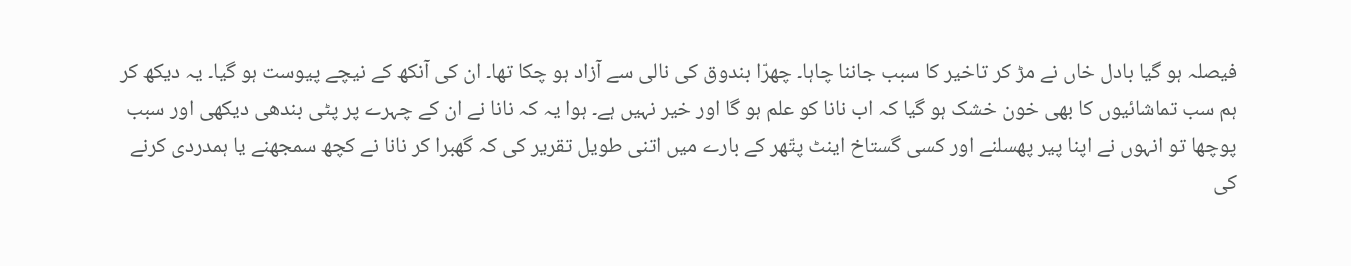فیصلہ ہو گیا بادل خاں نے مڑ کر تاخیر کا سبب جاننا چاہا۔ چھرّا بندوق کی نالی سے آزاد ہو چکا تھا۔ ان کی آنکھ کے نیچے پیوست ہو گیا۔ یہ دیکھ کر ہم سب تماشائیوں کا بھی خون خشک ہو گیا کہ اب نانا کو علم ہو گا اور خیر نہیں ہے۔ ہوا یہ کہ نانا نے ان کے چہرے پر پٹی بندھی دیکھی اور سبب پوچھا تو انہوں نے اپنا پیر پھسلنے اور کسی گستاخ اینٹ پتّھر کے بارے میں اتنی طویل تقریر کی کہ گھبرا کر نانا نے کچھ سمجھنے یا ہمدردی کرنے کی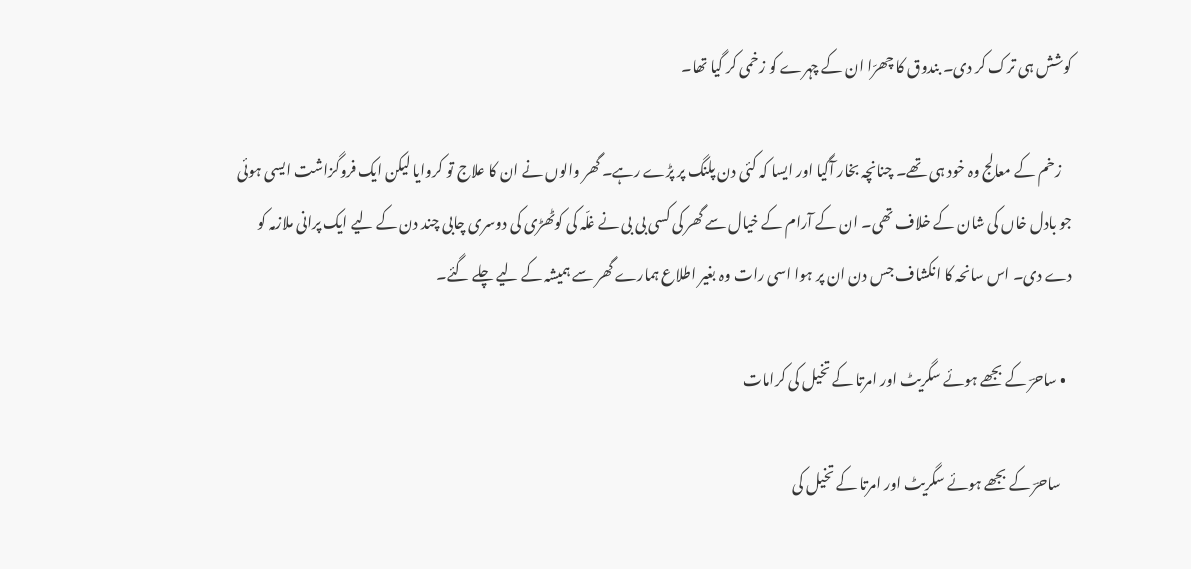کوشش ہی ترک کر دی۔ بندوق کا چھرّا ان کے چہرے کو زخمی کر گیا تھا۔

    زخم کے معالج وہ خود ہی تھے۔ چنانچہ بخار آگیا اور ایسا کہ کئی دن پلنگ پر پڑے رہے۔ گھر والوں نے ان کا علاج تو کروایا لیکن ایک فروگزاشت ایسی ہوئی جو بادل خاں کی شان کے خلاف تھی۔ ان کے آرام کے خیال سے گھر کی کسی بی بی نے غلّہ کی کوٹھڑی کی دوسری چابی چند دن کے لیے ایک پرانی ملازمہ کو دے دی۔ اس سانحہ کا انکشاف جس دن ان پر ہوا اسی رات وہ بغیر اطلاع ہمارے گھر سے ہمیشہ کے لیے چلے گئے۔

  • ساحرؔ کے بجھے ہوئے سگریٹ اور امرتا کے تخیل کی کرامات

    ساحرؔ کے بجھے ہوئے سگریٹ اور امرتا کے تخیل کی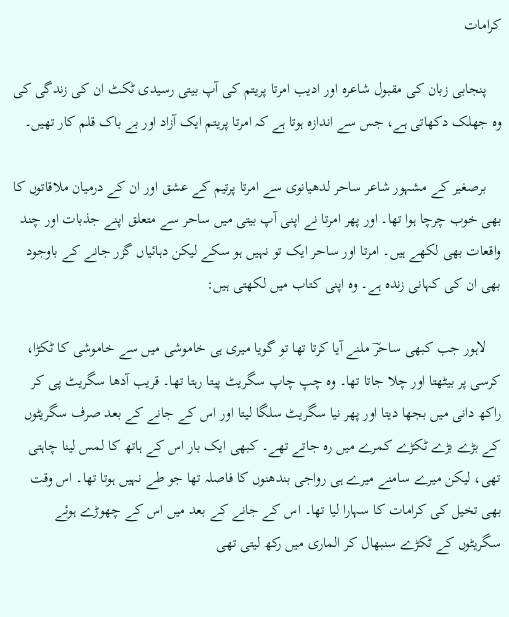کرامات

    پنجابی زبان کی مقبول شاعرہ اور ادیب امرتا پریتم کی آپ بیتی رسیدی ٹکٹ ان کی زندگی کی وہ جھلک دکھاتی ہے، جس سے اندازہ ہوتا ہے کہ امرتا پریتم ایک آزاد اور بے باک قلم کار تھیں۔

    برصغیر کے مشہور شاعر ساحر لدھیانوی سے امرتا پرتیم کے عشق اور ان کے درمیان ملاقاتوں کا بھی خوب چرچا ہوا تھا۔ اور پھر امرتا نے اپنی آپ بیتی میں ساحر سے متعلق اپنے جذبات اور چند واقعات بھی لکھے ہیں۔ امرتا اور ساحر ایک تو نہیں ہو سکے لیکن دہائیاں گزر جانے کے باوجود بھی ان کی کہانی زندہ ہے۔ وہ اپنی کتاب میں لکھتی‌ ہیں:

    لاہور جب کبھی ساحرؔ ملنے آیا کرتا تھا تو گویا میری ہی خاموشی میں سے خاموشی کا ٹکڑا، کرسی پر بیٹھتا اور چلا جاتا تھا۔ وہ چپ چاپ سگریٹ پیتا رہتا تھا۔ قریب آدھا سگریٹ پی کر راکھ دانی میں بجھا دیتا اور پھر نیا سگریٹ سلگا لیتا اور اس کے جانے کے بعد صرف سگریٹوں کے بڑے بڑے ٹکڑے کمرے میں رہ جاتے تھے۔ کبھی ایک بار اس کے ہاتھ کا لمس لینا چاہتی تھی، لیکن میرے سامنے میرے ہی رواجی بندھنوں کا فاصلہ تھا جو طے نہیں ہوتا تھا۔ اس وقت بھی تخیل کی کرامات کا سہارا لیا تھا۔ اس کے جانے کے بعد میں اس کے چھوڑے ہوئے سگریٹوں کے ٹکڑے سنبھال کر الماری میں رکھ لیتی تھی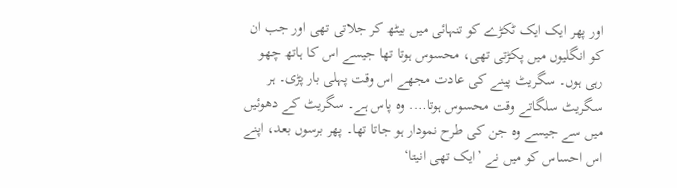اور پھر ایک ایک ٹکڑے کو تنہائی میں بیٹھ کر جلاتی تھی اور جب ان کو انگلیوں میں پکڑتی تھی، محسوس ہوتا تھا جیسے اس کا ہاتھ چھو رہی ہوں۔ سگریٹ پینے کی عادت مجھے اس وقت پہلی بار پڑی۔ ہر سگریٹ سلگاتے وقت محسوس ہوتا…. وہ پاس ہے۔ سگریٹ کے دھوئیں میں سے جیسے وہ جن کی طرح نمودار ہو جاتا تھا۔ پھر برسوں بعد، اپنے اس احساس کو میں نے ’ایک تھی انیتا‘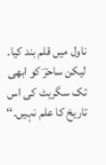ناول میں قلم بند کیا۔ لیکن ساحرؔ کو ابھی تک سگریٹ کی اس تاریخ کا علم نہیں۔‘‘